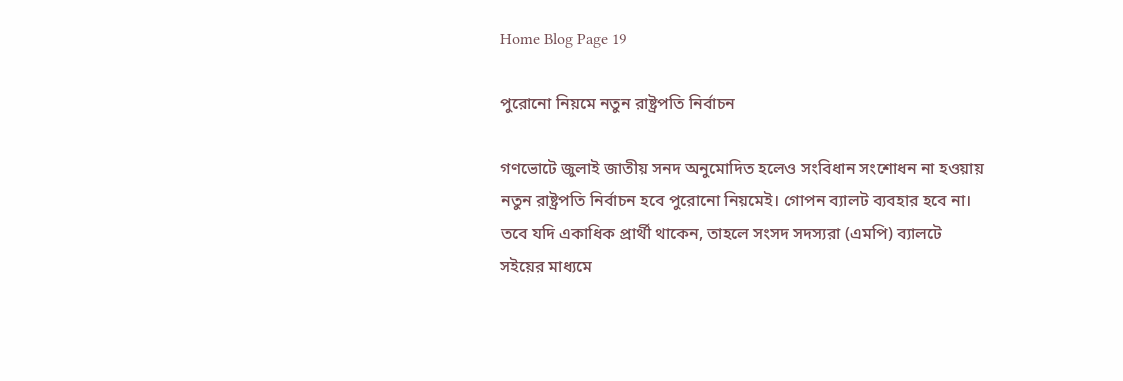Home Blog Page 19

পুরোনো নিয়মে নতুন রাষ্ট্রপতি নির্বাচন

গণভোটে জুলাই জাতীয় সনদ অনুমোদিত হলেও সংবিধান সংশোধন না হওয়ায় নতুন রাষ্ট্রপতি নির্বাচন হবে পুরোনো নিয়মেই। গোপন ব্যালট ব্যবহার হবে না। তবে যদি একাধিক প্রার্থী থাকেন, তাহলে সংসদ সদস্যরা (এমপি) ব্যালটে সইয়ের মাধ্যমে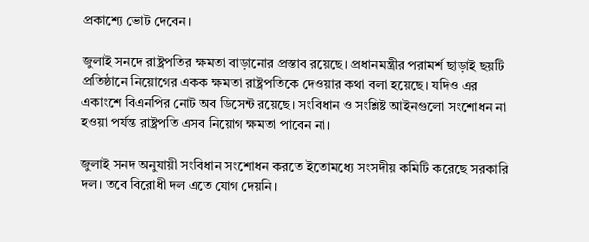প্রকাশ্যে ভোট দেবেন।

জুলাই সনদে রাষ্ট্রপতির ক্ষমতা বাড়ানোর প্রস্তাব রয়েছে। প্রধানমন্ত্রীর পরামর্শ ছাড়াই ছয়টি প্রতিষ্ঠানে নিয়োগের একক ক্ষমতা রাষ্ট্রপতিকে দেওয়ার কথা বলা হয়েছে। যদিও এর একাংশে বিএনপির নোট অব ডিসেন্ট রয়েছে। সংবিধান ও সংশ্লিষ্ট আইনগুলো সংশোধন না হওয়া পর্যন্ত রাষ্ট্রপতি এসব নিয়োগ ক্ষমতা পাবেন না।

জুলাই সনদ অনুযায়ী সংবিধান সংশোধন করতে ইতোমধ্যে সংসদীয় কমিটি করেছে সরকারি দল। তবে বিরোধী দল এতে যোগ দেয়নি।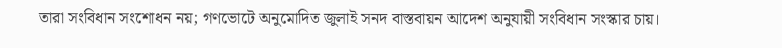তারা সংবিধান সংশোধন নয়; গণভোটে অনুমোদিত জুলাই সনদ বাস্তবায়ন আদেশ অনুযায়ী সংবিধান সংস্কার চায়।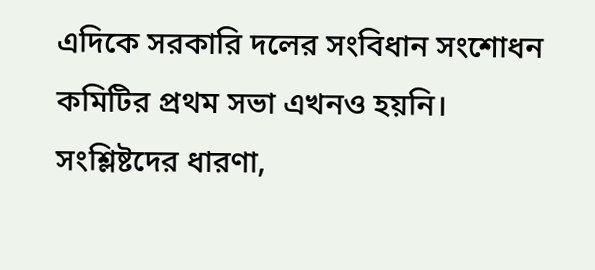এদিকে সরকারি দলের সংবিধান সংশোধন কমিটির প্রথম সভা এখনও হয়নি। সংশ্লিষ্টদের ধারণা,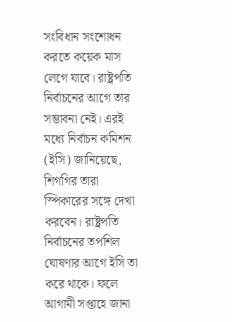সংবিধান সংশোধন করতে কয়েক মাস লেগে যাবে। রাষ্ট্রপতি নির্বাচনের আগে তার সম্ভাবনা নেই। এরই মধ্যে নির্বাচন কমিশন (ইসি) জানিয়েছে, শিগগির তারা স্পিকারের সঙ্গে দেখা করবেন। রাষ্ট্রপতি নির্বাচনের তপশিল ঘোষণার আগে ইসি তা করে থাকে। ফলে আগামী সপ্তাহে জানা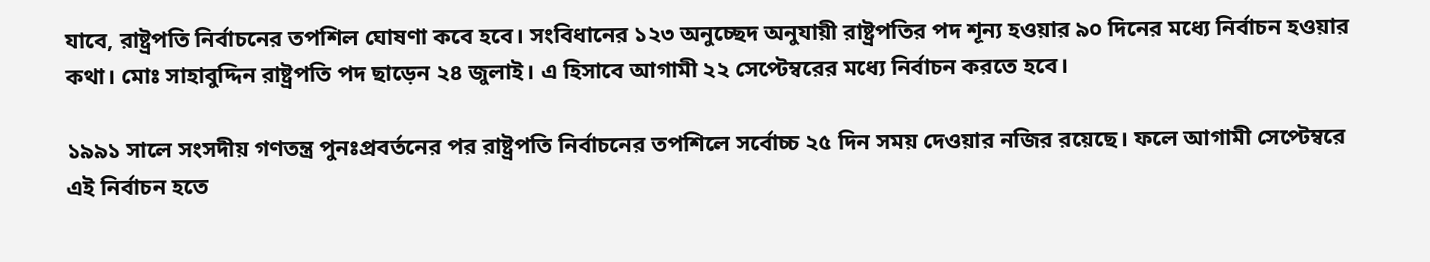যাবে, রাষ্ট্রপতি নির্বাচনের তপশিল ঘোষণা কবে হবে। সংবিধানের ১২৩ অনুচ্ছেদ অনুযায়ী রাষ্ট্রপতির পদ শূন্য হওয়ার ৯০ দিনের মধ্যে নির্বাচন হওয়ার কথা। মোঃ সাহাবুদ্দিন রাষ্ট্রপতি পদ ছাড়েন ২৪ জুলাই। এ হিসাবে আগামী ২২ সেপ্টেম্বরের মধ্যে নির্বাচন করতে হবে।

১৯৯১ সালে সংসদীয় গণতন্ত্র পুনঃপ্রবর্তনের পর রাষ্ট্রপতি নির্বাচনের তপশিলে সর্বোচ্চ ২৫ দিন সময় দেওয়ার নজির রয়েছে। ফলে আগামী সেপ্টেম্বরে এই নির্বাচন হতে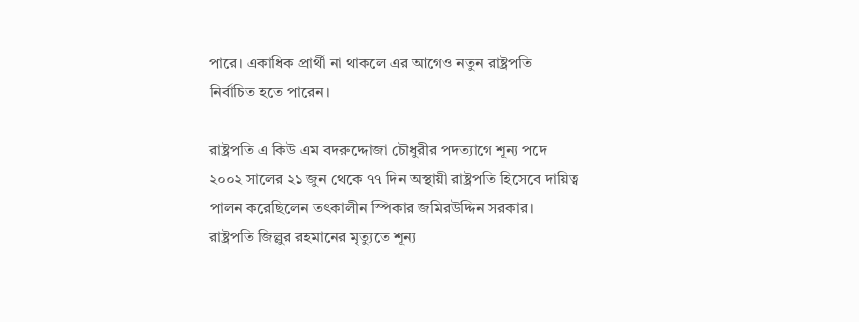পারে। একাধিক প্রার্থী না থাকলে এর আগেও নতুন রাষ্ট্রপতি নির্বাচিত হতে পারেন।

রাষ্ট্রপতি এ কিউ এম বদরুদ্দোজা চৌধুরীর পদত্যাগে শূন্য পদে ২০০২ সালের ২১ জুন থেকে ৭৭ দিন অস্থায়ী রাষ্ট্রপতি হিসেবে দায়িত্ব পালন করেছিলেন তৎকালীন স্পিকার জমিরউদ্দিন সরকার। রাষ্ট্রপতি জিল্লুর রহমানের মৃত্যুতে শূন্য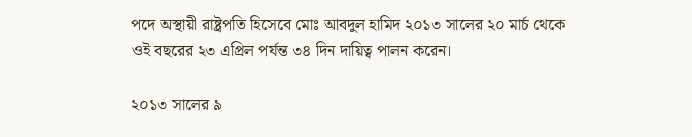পদে অস্থায়ী রাষ্ট্রপতি হিসেবে মোঃ আবদুল হামিদ ২০১৩ সালের ২০ মার্চ থেকে ওই বছরের ২৩ এপ্রিল পর্যন্ত ৩৪ দিন দায়িত্ব পালন করেন।

২০১৩ সালের ৯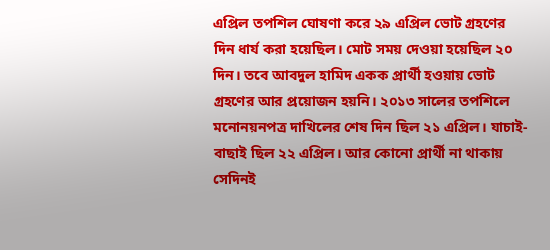এপ্রিল তপশিল ঘোষণা করে ২৯ এপ্রিল ভোট গ্রহণের দিন ধার্য করা হয়েছিল। মোট সময় দেওয়া হয়েছিল ২০ দিন। তবে আবদুল হামিদ একক প্রার্থী হওয়ায় ভোট গ্রহণের আর প্রয়োজন হয়নি। ২০১৩ সালের তপশিলে মনোনয়নপত্র দাখিলের শেষ দিন ছিল ২১ এপ্রিল। যাচাই-বাছাই ছিল ২২ এপ্রিল। আর কোনো প্রার্থী না থাকায় সেদিনই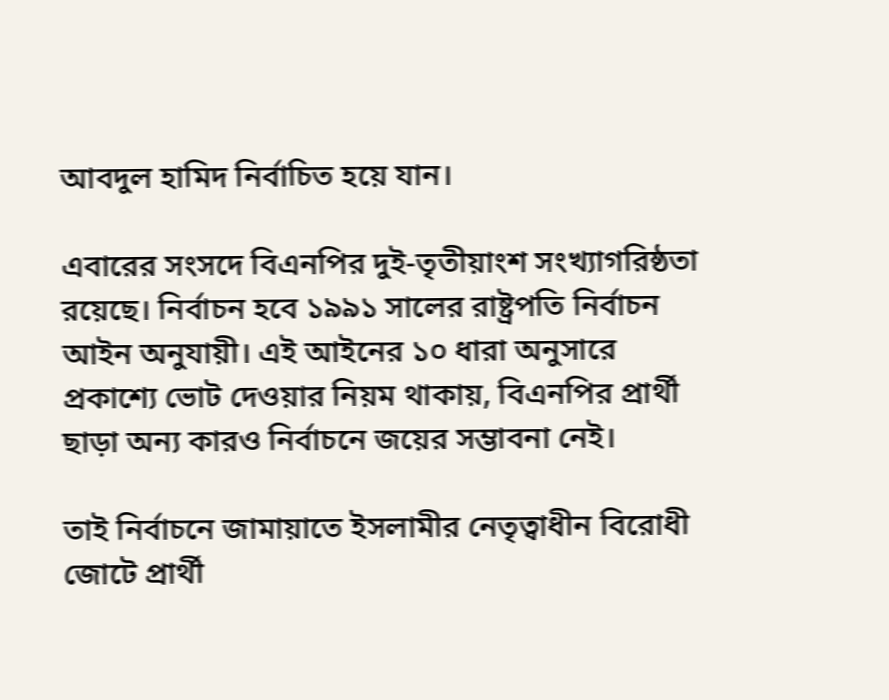আবদুল হামিদ নির্বাচিত হয়ে যান।

এবারের সংসদে বিএনপির দুই-তৃতীয়াংশ সংখ্যাগরিষ্ঠতা রয়েছে। নির্বাচন হবে ১৯৯১ সালের রাষ্ট্রপতি নির্বাচন আইন অনুযায়ী। এই আইনের ১০ ধারা অনুসারে প্রকাশ্যে ভোট দেওয়ার নিয়ম থাকায়, বিএনপির প্রার্থী ছাড়া অন্য কারও নির্বাচনে জয়ের সম্ভাবনা নেই।

তাই নির্বাচনে জামায়াতে ইসলামীর নেতৃত্বাধীন বিরোধী জোটে প্রার্থী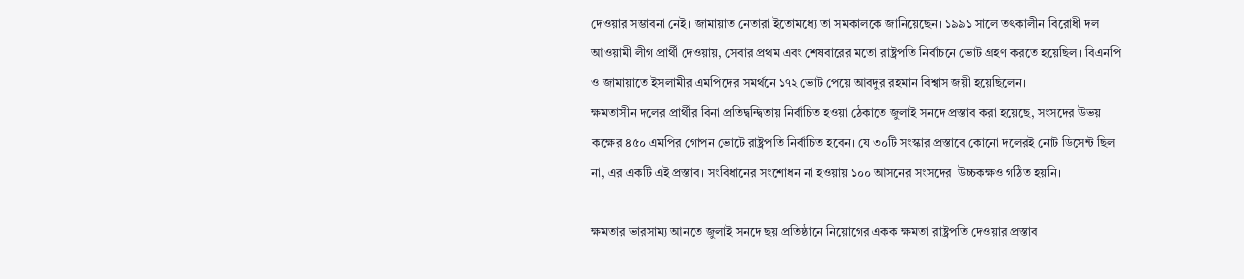দেওয়ার সম্ভাবনা নেই। জামায়াত নেতারা ইতোমধ্যে তা সমকালকে জানিয়েছেন। ১৯৯১ সালে তৎকালীন বিরোধী দল আওয়ামী লীগ প্রার্থী দেওয়ায়, সেবার প্রথম এবং শেষবারের মতো রাষ্ট্রপতি নির্বাচনে ভোট গ্রহণ করতে হয়েছিল। বিএনপি ও জামায়াতে ইসলামীর এমপিদের সমর্থনে ১৭২ ভোট পেয়ে আবদুর রহমান বিশ্বাস জয়ী হয়েছিলেন।
ক্ষমতাসীন দলের প্রার্থীর বিনা প্রতিদ্বন্দ্বিতায় নির্বাচিত হওয়া ঠেকাতে জুলাই সনদে প্রস্তাব করা হয়েছে, সংসদের উভয় কক্ষের ৪৫০ এমপির গোপন ভোটে রাষ্ট্রপতি নির্বাচিত হবেন। যে ৩০টি সংস্কার প্রস্তাবে কোনো দলেরই নোট ডিসেন্ট ছিল না, এর একটি এই প্রস্তাব। সংবিধানের সংশোধন না হওয়ায় ১০০ আসনের সংসদের  উচ্চকক্ষও গঠিত হয়নি।

ক্ষমতার ভারসাম্য আনতে জুলাই সনদে ছয় প্রতিষ্ঠানে নিয়োগের একক ক্ষমতা রাষ্ট্রপতি দেওয়ার প্রস্তাব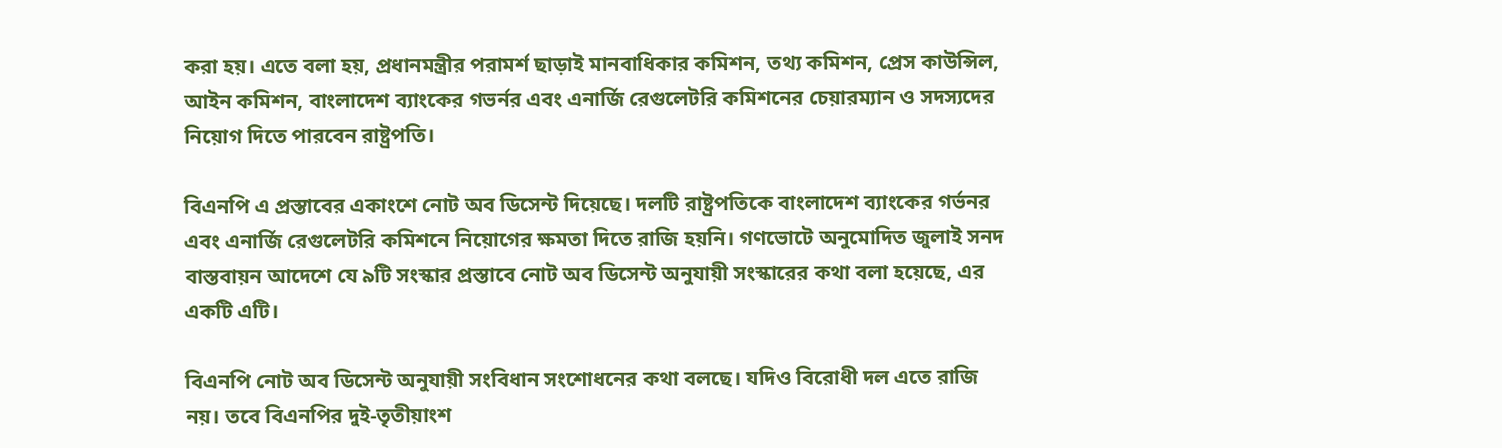করা হয়। এতে বলা হয়, প্রধানমন্ত্রীর পরামর্শ ছাড়াই মানবাধিকার কমিশন, তথ্য কমিশন, প্রেস কাউন্সিল, আইন কমিশন, বাংলাদেশ ব্যাংকের গভর্নর এবং এনার্জি রেগুলেটরি কমিশনের চেয়ারম্যান ও সদস্যদের নিয়োগ দিতে পারবেন রাষ্ট্রপতি।

বিএনপি এ প্রস্তাবের একাংশে নোট অব ডিসেন্ট দিয়েছে। দলটি রাষ্ট্রপতিকে বাংলাদেশ ব্যাংকের গর্ভনর এবং এনার্জি রেগুলেটরি কমিশনে নিয়োগের ক্ষমতা দিতে রাজি হয়নি। গণভোটে অনুমোদিত জুলাই সনদ বাস্তবায়ন আদেশে যে ৯টি সংস্কার প্রস্তাবে নোট অব ডিসেন্ট অনুযায়ী সংস্কারের কথা বলা হয়েছে, এর একটি এটি।

বিএনপি নোট অব ডিসেন্ট অনুযায়ী সংবিধান সংশোধনের কথা বলছে। যদিও বিরোধী দল এতে রাজি নয়। তবে বিএনপির দুই-তৃতীয়াংশ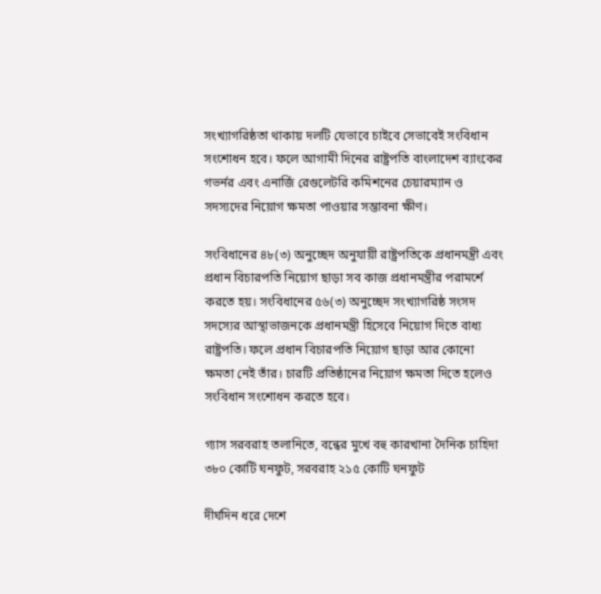সংখ্যাগরিষ্ঠতা থাকায় দলটি যেভাবে চাইবে সেভাবেই সংবিধান সংশোধন হবে। ফলে আগামী দিনের রাষ্ট্রপতি বাংলাদেশ ব্যাংকের গভর্নর এবং এনার্জি রেগুলেটরি কমিশনের চেয়ারম্যান ও সদস্যদের নিয়োগ ক্ষমতা পাওয়ার সম্ভাবনা ক্ষীণ।

সংবিধানের ৪৮(৩) অনুচ্ছেদ অনুযায়ী রাষ্ট্রপতিকে প্রধানমন্ত্রী এবং প্রধান বিচারপতি নিয়োগ ছাড়া সব কাজ প্রধানমন্ত্রীর পরামর্শে করতে হয়। সংবিধানের ৫৬(৩) অনুচ্ছেদ সংখ্যাগরিষ্ঠ সংসদ সদস্যের আস্থাভাজনকে প্রধানমন্ত্রী হিসেবে নিয়োগ দিতে বাধ্য রাষ্ট্রপতি। ফলে প্রধান বিচারপতি নিয়োগ ছাড়া আর কোনো ক্ষমতা নেই তাঁর। চারটি প্রতিষ্ঠানের নিয়োগ ক্ষমতা দিতে হলেও সংবিধান সংশোধন করতে হবে।

গ্যাস সরবরাহ তলানিতে, বন্ধের মুখে বহু কারখানা দৈনিক চাহিদা ৩৮০ কোটি ঘনফুট, সরবরাহ ২১৫ কোটি ঘনফুট

দীর্ঘদিন ধরে দেশে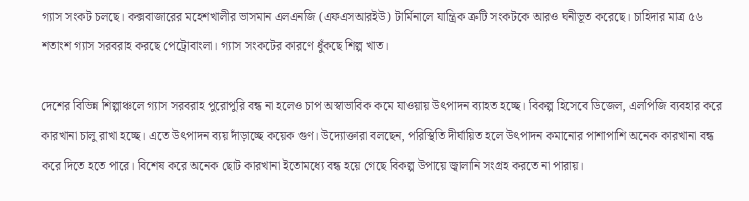গ্যাস সংকট চলছে। কক্সবাজারের মহেশখালীর ভাসমান এলএনজি (এফএসআরইউ) টার্মিনালে যান্ত্রিক ত্রুটি সংকটকে আরও ঘনীভূত করেছে। চাহিদার মাত্র ৫৬ শতাংশ গ্যাস সরবরাহ করছে পেট্রোবাংলা। গ্যাস সংকটের কারণে ধুঁকছে শিল্প খাত।

দেশের বিভিন্ন শিল্পাঞ্চলে গ্যাস সরবরাহ পুরোপুরি বন্ধ না হলেও চাপ অস্বাভাবিক কমে যাওয়ায় উৎপাদন ব্যাহত হচ্ছে। বিকল্প হিসেবে ডিজেল, এলপিজি ব্যবহার করে কারখানা চালু রাখা হচ্ছে। এতে উৎপাদন ব্যয় দাঁড়াচ্ছে কয়েক গুণ। উদ্যোক্তারা বলছেন, পরিস্থিতি দীর্ঘায়িত হলে উৎপাদন কমানোর পাশাপাশি অনেক কারখানা বন্ধ করে দিতে হতে পারে। বিশেষ করে অনেক ছোট কারখানা ইতোমধ্যে বন্ধ হয়ে গেছে বিকল্প উপায়ে জ্বালানি সংগ্রহ করতে না পারায়।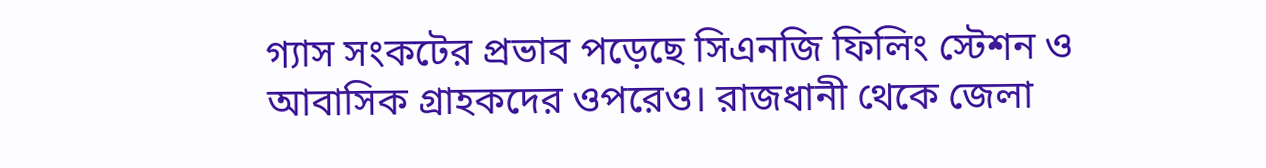গ্যাস সংকটের প্রভাব পড়েছে সিএনজি ফিলিং স্টেশন ও আবাসিক গ্রাহকদের ওপরেও। রাজধানী থেকে জেলা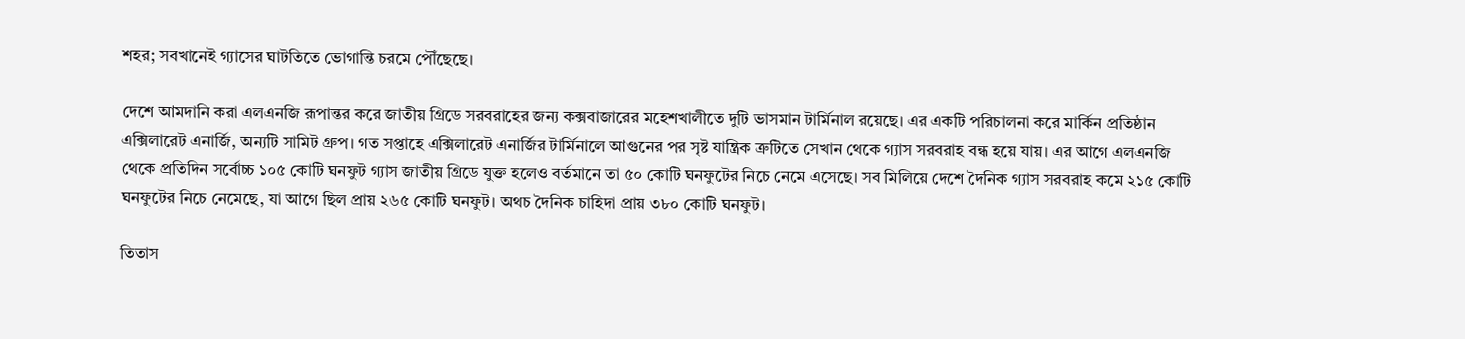শহর; সবখানেই গ্যাসের ঘাটতিতে ভোগান্তি চরমে পৌঁছেছে।

দেশে আমদানি করা এলএনজি রূপান্তর করে জাতীয় গ্রিডে সরবরাহের জন্য কক্সবাজারের মহেশখালীতে দুটি ভাসমান টার্মিনাল রয়েছে। এর একটি পরিচালনা করে মার্কিন প্রতিষ্ঠান এক্সিলারেট এনার্জি, অন্যটি সামিট গ্রুপ। গত সপ্তাহে এক্সিলারেট এনার্জির টার্মিনালে আগুনের পর সৃষ্ট যান্ত্রিক ত্রুটিতে সেখান থেকে গ্যাস সরবরাহ বন্ধ হয়ে যায়। এর আগে এলএনজি থেকে প্রতিদিন সর্বোচ্চ ১০৫ কোটি ঘনফুট গ্যাস জাতীয় গ্রিডে যুক্ত হলেও বর্তমানে তা ৫০ কোটি ঘনফুটের নিচে নেমে এসেছে। সব মিলিয়ে দেশে দৈনিক গ্যাস সরবরাহ কমে ২১৫ কোটি ঘনফুটের নিচে নেমেছে, যা আগে ছিল প্রায় ২৬৫ কোটি ঘনফুট। অথচ দৈনিক চাহিদা প্রায় ৩৮০ কোটি ঘনফুট।

তিতাস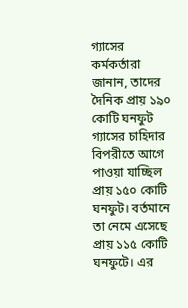গ্যাসের কর্মকর্তারা জানান, তাদের দৈনিক প্রায় ১৯০ কোটি ঘনফুট গ্যাসের চাহিদার বিপরীতে আগে পাওয়া যাচ্ছিল প্রায় ১৫০ কোটি ঘনফুট। বর্তমানে তা নেমে এসেছে প্রায় ১১৫ কোটি ঘনফুটে। এর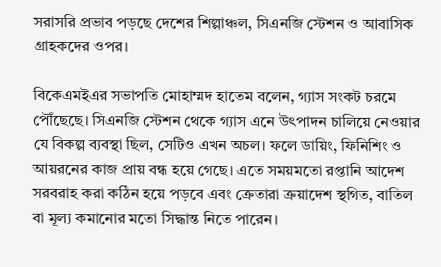সরাসরি প্রভাব পড়ছে দেশের শিল্পাঞ্চল, সিএনজি স্টেশন ও আবাসিক গ্রাহকদের ওপর।

বিকেএমইএর সভাপতি মোহাম্মদ হাতেম বলেন, গ্যাস সংকট চরমে পৌঁছেছে। সিএনজি স্টেশন থেকে গ্যাস এনে উৎপাদন চালিয়ে নেওয়ার যে বিকল্প ব্যবস্থা ছিল, সেটিও এখন অচল। ফলে ডায়িং, ফিনিশিং ও আয়রনের কাজ প্রায় বন্ধ হয়ে গেছে। এতে সময়মতো রপ্তানি আদেশ সরবরাহ করা কঠিন হয়ে পড়বে এবং ক্রেতারা ক্রয়াদেশ স্থগিত, বাতিল বা মূল্য কমানোর মতো সিদ্ধান্ত নিতে পারেন।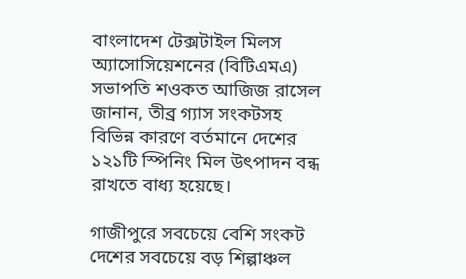বাংলাদেশ টেক্সটাইল মিলস অ্যাসোসিয়েশনের (বিটিএমএ) সভাপতি শওকত আজিজ রাসেল জানান, তীব্র গ্যাস সংকটসহ বিভিন্ন কারণে বর্তমানে দেশের ১২১টি স্পিনিং মিল উৎপাদন বন্ধ রাখতে বাধ্য হয়েছে।

গাজীপুরে সবচেয়ে বেশি সংকট
দেশের সবচেয়ে বড় শিল্পাঞ্চল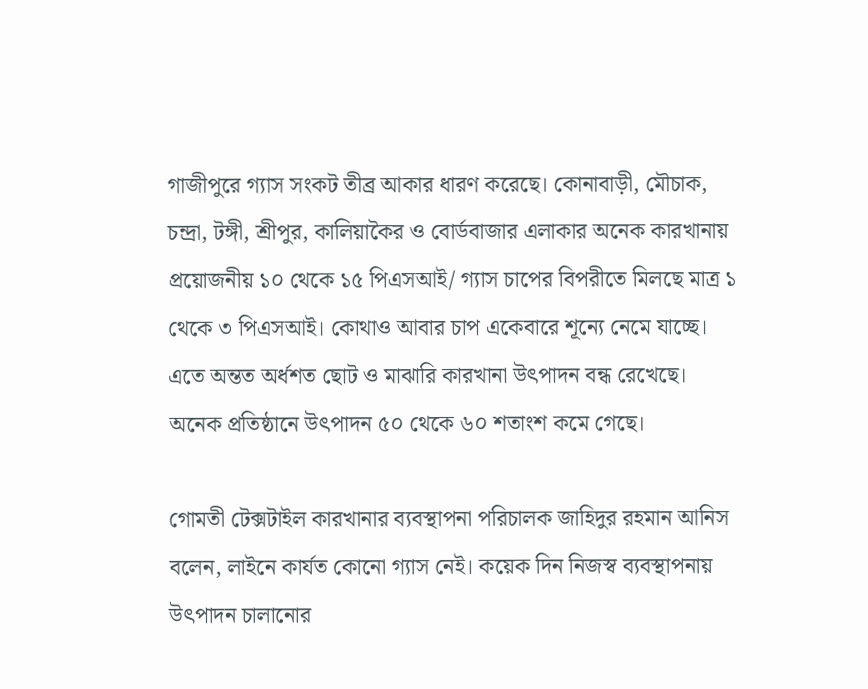গাজীপুরে গ্যাস সংকট তীব্র আকার ধারণ করেছে। কোনাবাড়ী, মৌচাক, চন্দ্রা, টঙ্গী, শ্রীপুর, কালিয়াকৈর ও বোর্ডবাজার এলাকার অনেক কারখানায় প্রয়োজনীয় ১০ থেকে ১৫ পিএসআই/ গ্যাস চাপের বিপরীতে মিলছে মাত্র ১ থেকে ৩ পিএসআই। কোথাও আবার চাপ একেবারে শূন্যে নেমে যাচ্ছে। এতে অন্তত অর্ধশত ছোট ও মাঝারি কারখানা উৎপাদন বন্ধ রেখেছে। অনেক প্রতিষ্ঠানে উৎপাদন ৫০ থেকে ৬০ শতাংশ কমে গেছে।

গোমতী টেক্সটাইল কারখানার ব্যবস্থাপনা পরিচালক জাহিদুর রহমান আনিস বলেন, লাইনে কার্যত কোনো গ্যাস নেই। কয়েক দিন নিজস্ব ব্যবস্থাপনায় উৎপাদন চালানোর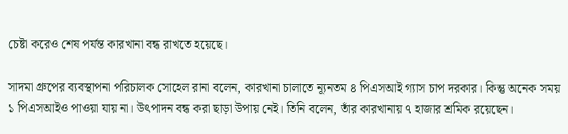চেষ্টা করেও শেষ পর্যন্ত কারখানা বন্ধ রাখতে হয়েছে।

সাদমা গ্রুপের ব্যবস্থাপনা পরিচালক সোহেল রানা বলেন, কারখানা চালাতে ন্যূনতম ৪ পিএসআই গ্যাস চাপ দরকার। কিন্তু অনেক সময় ১ পিএসআইও পাওয়া যায় না। উৎপাদন বন্ধ করা ছাড়া উপায় নেই। তিনি বলেন, তাঁর কারখানায় ৭ হাজার শ্রমিক রয়েছেন।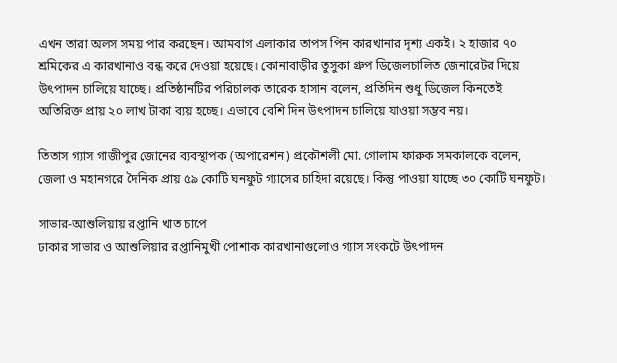এখন তারা অলস সময় পার করছেন। আমবাগ এলাকার তাপস পিন কারখানার দৃশ্য একই। ২ হাজার ৭০ শ্রমিকের এ কারখানাও বন্ধ করে দেওয়া হয়েছে। কোনাবাড়ীর তুসুকা গ্রুপ ডিজেলচালিত জেনারেটর দিয়ে উৎপাদন চালিয়ে যাচ্ছে। প্রতিষ্ঠানটির পরিচালক তারেক হাসান বলেন, প্রতিদিন শুধু ডিজেল কিনতেই অতিরিক্ত প্রায় ২০ লাখ টাকা ব্যয় হচ্ছে। এভাবে বেশি দিন উৎপাদন চালিয়ে যাওয়া সম্ভব নয়।

তিতাস গ্যাস গাজীপুর জোনের ব্যবস্থাপক (অপারেশন) প্রকৌশলী মো. গোলাম ফারুক সমকালকে বলেন, জেলা ও মহানগরে দৈনিক প্রায় ৫৯ কোটি ঘনফুট গ্যাসের চাহিদা রয়েছে। কিন্তু পাওয়া যাচ্ছে ৩০ কোটি ঘনফুট।

সাভার-আশুলিয়ায় রপ্তানি খাত চাপে
ঢাকার সাভার ও আশুলিয়ার রপ্তানিমুখী পোশাক কারখানাগুলোও গ্যাস সংকটে উৎপাদন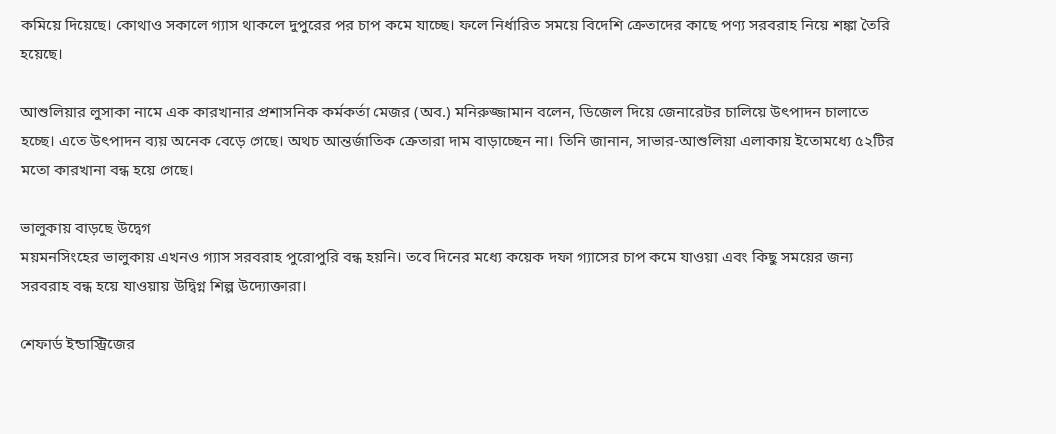কমিয়ে দিয়েছে। কোথাও সকালে গ্যাস থাকলে দুপুরের পর চাপ কমে যাচ্ছে। ফলে নির্ধারিত সময়ে বিদেশি ক্রেতাদের কাছে পণ্য সরবরাহ নিয়ে শঙ্কা তৈরি হয়েছে।

আশুলিয়ার লুসাকা নামে এক কারখানার প্রশাসনিক কর্মকর্তা মেজর (অব.) মনিরুজ্জামান বলেন, ডিজেল দিয়ে জেনারেটর চালিয়ে উৎপাদন চালাতে হচ্ছে। এতে উৎপাদন ব্যয় অনেক বেড়ে গেছে। অথচ আন্তর্জাতিক ক্রেতারা দাম বাড়াচ্ছেন না। তিনি জানান, সাভার-আশুলিয়া এলাকায় ইতোমধ্যে ৫২টির মতো কারখানা বন্ধ হয়ে গেছে।

ভালুকায় বাড়ছে উদ্বেগ
ময়মনসিংহের ভালুকায় এখনও গ্যাস সরবরাহ পুরোপুরি বন্ধ হয়নি। তবে দিনের মধ্যে কয়েক দফা গ্যাসের চাপ কমে যাওয়া এবং কিছু সময়ের জন্য সরবরাহ বন্ধ হয়ে যাওয়ায় উদ্বিগ্ন শিল্প উদ্যোক্তারা।

শেফার্ড ইন্ডাস্ট্রিজের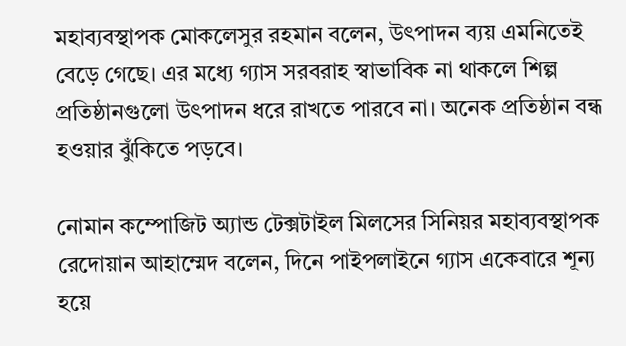মহাব্যবস্থাপক মোকলেসুর রহমান বলেন, উৎপাদন ব্যয় এমনিতেই বেড়ে গেছে। এর মধ্যে গ্যাস সরবরাহ স্বাভাবিক না থাকলে শিল্প প্রতিষ্ঠানগুলো উৎপাদন ধরে রাখতে পারবে না। অনেক প্রতিষ্ঠান বন্ধ হওয়ার ঝুঁকিতে পড়বে।

নোমান কম্পোজিট অ্যান্ড টেক্সটাইল মিলসের সিনিয়র মহাব্যবস্থাপক রেদোয়ান আহাম্মেদ বলেন, দিনে পাইপলাইনে গ্যাস একেবারে শূন্য হয়ে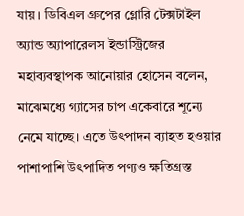যায়। ডিবিএল গ্রুপের গ্লোরি টেক্সটাইল অ্যান্ড অ্যাপারেলস ইন্ডাস্ট্রিজের মহাব্যবস্থাপক আনোয়ার হোসেন বলেন, মাঝেমধ্যে গ্যাসের চাপ একেবারে শূন্যে নেমে যাচ্ছে। এতে উৎপাদন ব্যাহত হওয়ার পাশাপাশি উৎপাদিত পণ্যও ক্ষতিগ্রস্ত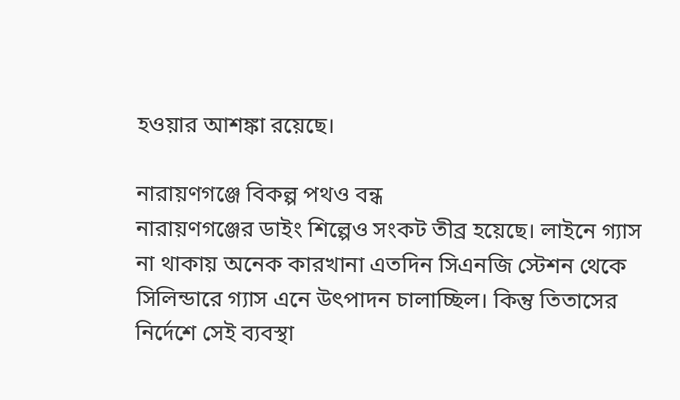হওয়ার আশঙ্কা রয়েছে।

নারায়ণগঞ্জে বিকল্প পথও বন্ধ
নারায়ণগঞ্জের ডাইং শিল্পেও সংকট তীব্র হয়েছে। লাইনে গ্যাস না থাকায় অনেক কারখানা এতদিন সিএনজি স্টেশন থেকে সিলিন্ডারে গ্যাস এনে উৎপাদন চালাচ্ছিল। কিন্তু তিতাসের নির্দেশে সেই ব্যবস্থা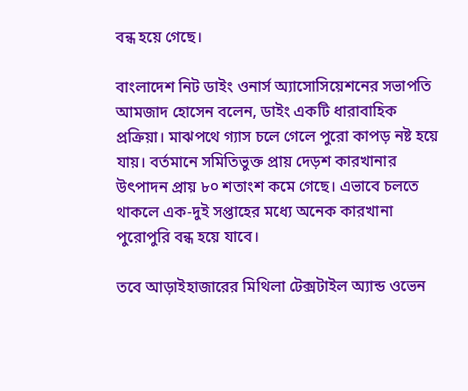বন্ধ হয়ে গেছে।

বাংলাদেশ নিট ডাইং ওনার্স অ্যাসোসিয়েশনের সভাপতি আমজাদ হোসেন বলেন, ডাইং একটি ধারাবাহিক প্রক্রিয়া। মাঝপথে গ্যাস চলে গেলে পুরো কাপড় নষ্ট হয়ে যায়। বর্তমানে সমিতিভুক্ত প্রায় দেড়শ কারখানার উৎপাদন প্রায় ৮০ শতাংশ কমে গেছে। এভাবে চলতে থাকলে এক-দুই সপ্তাহের মধ্যে অনেক কারখানা পুরোপুরি বন্ধ হয়ে যাবে।

তবে আড়াইহাজারের মিথিলা টেক্সটাইল অ্যান্ড ওভেন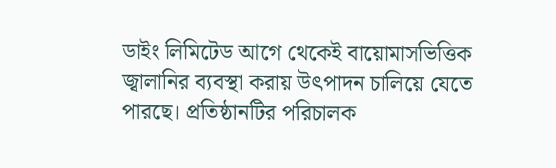ডাইং লিমিটেড আগে থেকেই বায়োমাসভিত্তিক জ্বালানির ব্যবস্থা করায় উৎপাদন চালিয়ে যেতে পারছে। প্রতিষ্ঠানটির পরিচালক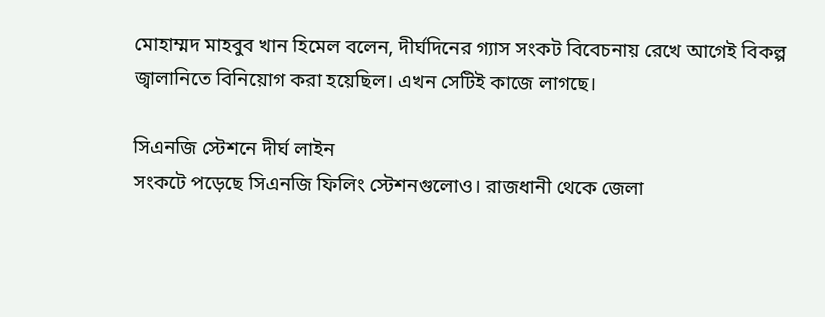মোহাম্মদ মাহবুব খান হিমেল বলেন, দীর্ঘদিনের গ্যাস সংকট বিবেচনায় রেখে আগেই বিকল্প জ্বালানিতে বিনিয়োগ করা হয়েছিল। এখন সেটিই কাজে লাগছে।

সিএনজি স্টেশনে দীর্ঘ লাইন
সংকটে পড়েছে সিএনজি ফিলিং স্টেশনগুলোও। রাজধানী থেকে জেলা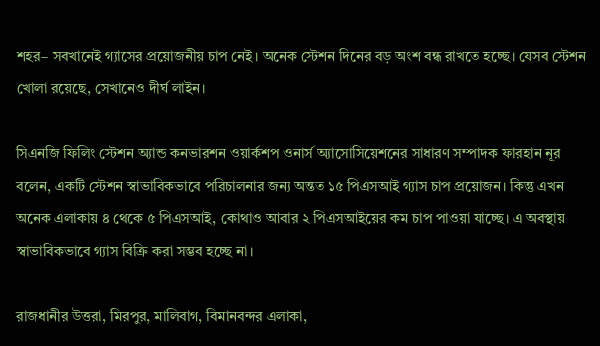শহর– সবখানেই গ্যাসের প্রয়োজনীয় চাপ নেই। অনেক স্টেশন দিনের বড় অংশ বন্ধ রাখতে হচ্ছে। যেসব স্টেশন খোলা রয়েছে, সেখানেও দীর্ঘ লাইন।

সিএনজি ফিলিং স্টেশন অ্যান্ড কনভারশন ওয়ার্কশপ ওনার্স অ্যাসোসিয়েশনের সাধারণ সম্পাদক ফারহান নূর বলেন, একটি স্টেশন স্বাভাবিকভাবে পরিচালনার জন্য অন্তত ১৫ পিএসআই গ্যাস চাপ প্রয়োজন। কিন্তু এখন অনেক এলাকায় ৪ থেকে ৫ পিএসআই, কোথাও আবার ২ পিএসআইয়ের কম চাপ পাওয়া যাচ্ছে। এ অবস্থায় স্বাভাবিকভাবে গ্যাস বিক্রি করা সম্ভব হচ্ছে না।

রাজধানীর উত্তরা, মিরপুর, মালিবাগ, বিমানবন্দর এলাকা,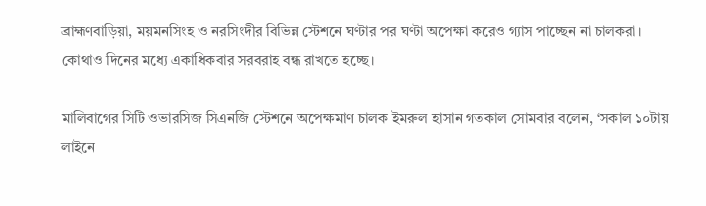ব্রাহ্মণবাড়িয়া, ময়মনসিংহ ও নরসিংদীর বিভিন্ন স্টেশনে ঘণ্টার পর ঘণ্টা অপেক্ষা করেও গ্যাস পাচ্ছেন না চালকরা। কোথাও দিনের মধ্যে একাধিকবার সরবরাহ বন্ধ রাখতে হচ্ছে।

মালিবাগের সিটি ওভারসিজ সিএনজি স্টেশনে অপেক্ষমাণ চালক ইমরুল হাসান গতকাল সোমবার বলেন, ‘সকাল ১০টায় লাইনে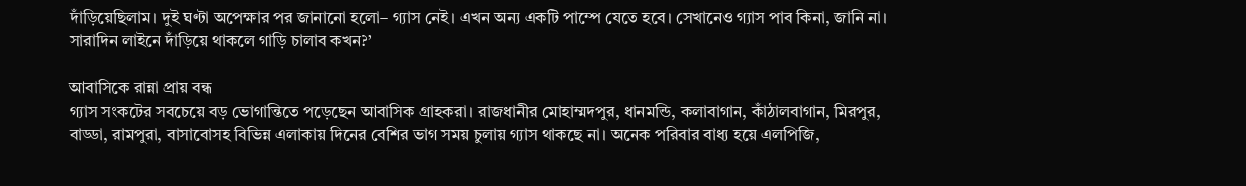দাঁড়িয়েছিলাম। দুই ঘণ্টা অপেক্ষার পর জানানো হলো– গ্যাস নেই। এখন অন্য একটি পাম্পে যেতে হবে। সেখানেও গ্যাস পাব কিনা, জানি না। সারাদিন লাইনে দাঁড়িয়ে থাকলে গাড়ি চালাব কখন?’

আবাসিকে রান্না প্রায় বন্ধ
গ্যাস সংকটের সবচেয়ে বড় ভোগান্তিতে পড়েছেন আবাসিক গ্রাহকরা। রাজধানীর মোহাম্মদপুর, ধানমন্ডি, কলাবাগান, কাঁঠালবাগান, মিরপুর, বাড্ডা, রামপুরা, বাসাবোসহ বিভিন্ন এলাকায় দিনের বেশির ভাগ সময় চুলায় গ্যাস থাকছে না। অনেক পরিবার বাধ্য হয়ে এলপিজি,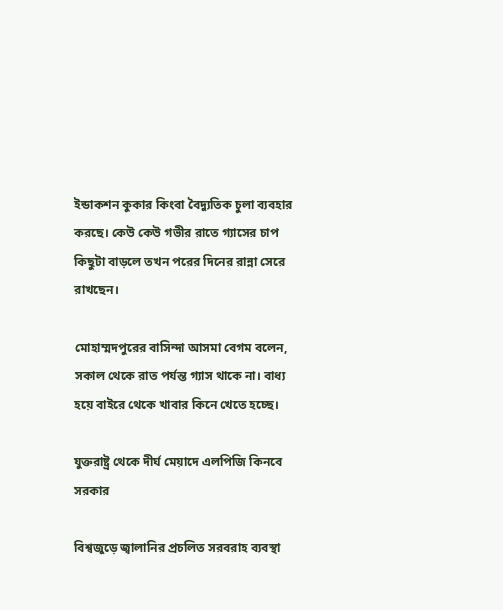ইন্ডাকশন কুকার কিংবা বৈদ্যুতিক চুলা ব্যবহার করছে। কেউ কেউ গভীর রাতে গ্যাসের চাপ কিছুটা বাড়লে তখন পরের দিনের রান্না সেরে রাখছেন।

মোহাম্মদপুরের বাসিন্দা আসমা বেগম বলেন, সকাল থেকে রাত পর্যন্ত গ্যাস থাকে না। বাধ্য হয়ে বাইরে থেকে খাবার কিনে খেতে হচ্ছে।

যুক্তরাষ্ট্র থেকে দীর্ঘ মেয়াদে এলপিজি কিনবে সরকার

বিশ্বজুড়ে জ্বালানির প্রচলিত সরবরাহ ব্যবস্থা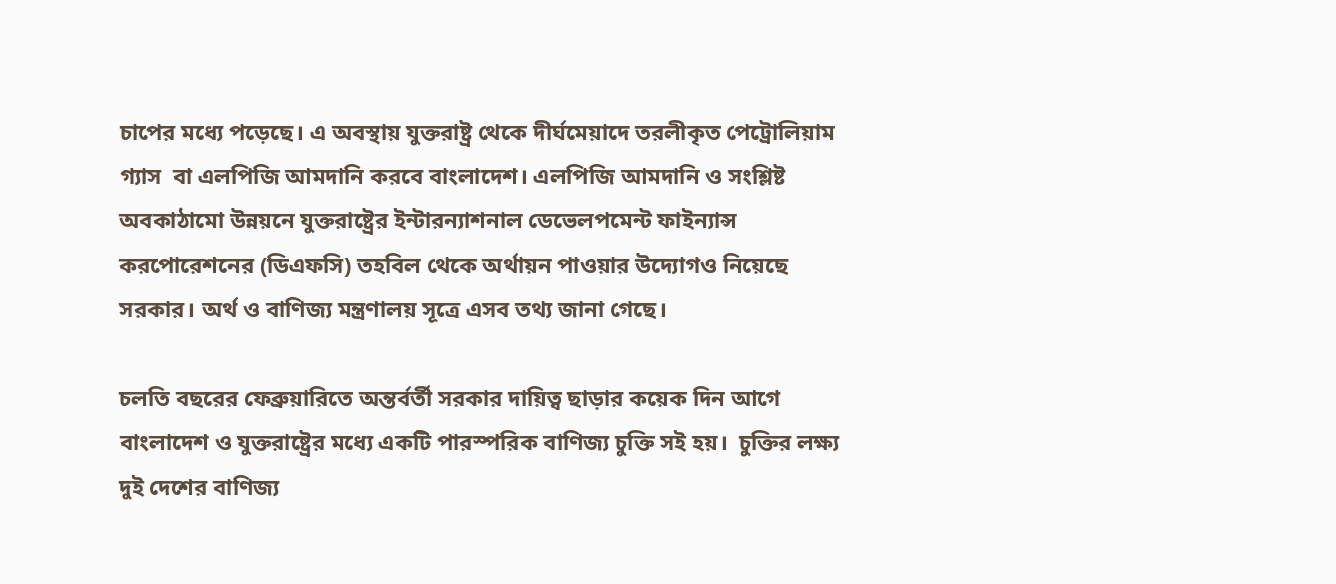চাপের মধ্যে পড়েছে। এ অবস্থায় যুক্তরাষ্ট্র থেকে দীর্ঘমেয়াদে তরলীকৃত পেট্রোলিয়াম গ্যাস  বা এলপিজি আমদানি করবে বাংলাদেশ। এলপিজি আমদানি ও সংশ্লিষ্ট অবকাঠামো উন্নয়নে যুক্তরাষ্ট্রের ইন্টারন্যাশনাল ডেভেলপমেন্ট ফাইন্যান্স করপোরেশনের (ডিএফসি) তহবিল থেকে অর্থায়ন পাওয়ার উদ্যোগও নিয়েছে সরকার। অর্থ ও বাণিজ্য মন্ত্রণালয় সূত্রে এসব তথ্য জানা গেছে।

চলতি বছরের ফেব্রুয়ারিতে অন্তর্বর্তী সরকার দায়িত্ব ছাড়ার কয়েক দিন আগে বাংলাদেশ ও যুক্তরাষ্ট্রের মধ্যে একটি পারস্পরিক বাণিজ্য চুক্তি সই হয়।  চুক্তির লক্ষ্য দুই দেশের বাণিজ্য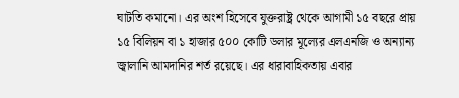ঘাটতি কমানো। এর অংশ হিসেবে যুক্তরাষ্ট্র থেকে আগামী ১৫ বছরে প্রায় ১৫ বিলিয়ন বা ১ হাজার ৫০০ কোটি ডলার মূল্যের এলএনজি ও অন্যান্য জ্বালানি আমদানির শর্ত রয়েছে। এর ধারাবাহিকতায় এবার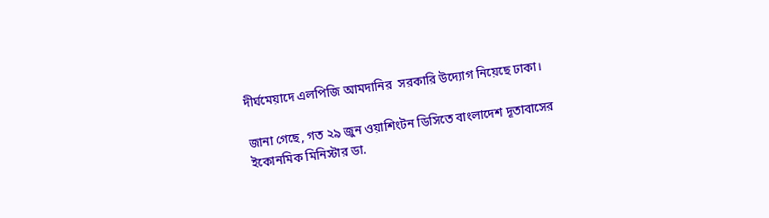দীর্ঘমেয়াদে এলপিজি আমদানির  সরকারি উদ্যোগ নিয়েছে ঢাকা।

জানা গেছে, গত ২৯ জুন ওয়াশিংটন ডিসিতে বাংলাদেশ দূতাবাসের ইকোনমিক মিনিস্টার ডা.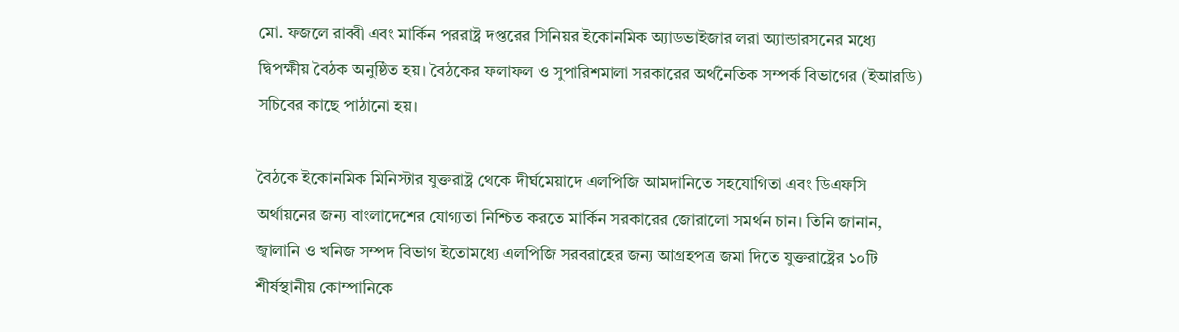মো. ফজলে রাব্বী এবং মার্কিন পররাষ্ট্র দপ্তরের সিনিয়র ইকোনমিক অ্যাডভাইজার লরা অ্যান্ডারসনের মধ্যে দ্বিপক্ষীয় বৈঠক অনুষ্ঠিত হয়। বৈঠকের ফলাফল ও সুপারিশমালা সরকারের অর্থনৈতিক সম্পর্ক বিভাগের (ইআরডি) সচিবের কাছে পাঠানো হয়।

বৈঠকে ইকোনমিক মিনিস্টার যুক্তরাষ্ট্র থেকে দীর্ঘমেয়াদে এলপিজি আমদানিতে সহযোগিতা এবং ডিএফসি অর্থায়নের জন্য বাংলাদেশের যোগ্যতা নিশ্চিত করতে মার্কিন সরকারের জোরালো সমর্থন চান। তিনি জানান, জ্বালানি ও খনিজ সম্পদ বিভাগ ইতোমধ্যে এলপিজি সরবরাহের জন্য আগ্রহপত্র জমা দিতে যুক্তরাষ্ট্রের ১০টি শীর্ষস্থানীয় কোম্পানিকে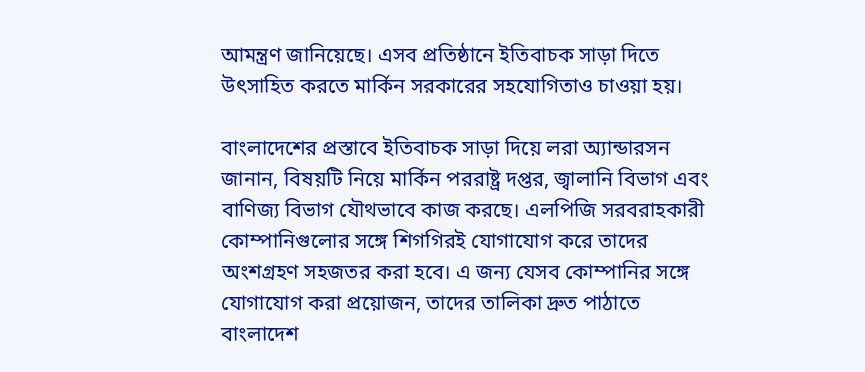আমন্ত্রণ জানিয়েছে। এসব প্রতিষ্ঠানে ইতিবাচক সাড়া দিতে উৎসাহিত করতে মার্কিন সরকারের সহযোগিতাও চাওয়া হয়।

বাংলাদেশের প্রস্তাবে ইতিবাচক সাড়া দিয়ে লরা অ্যান্ডারসন জানান, বিষয়টি নিয়ে মার্কিন পররাষ্ট্র দপ্তর, জ্বালানি বিভাগ এবং বাণিজ্য বিভাগ যৌথভাবে কাজ করছে। এলপিজি সরবরাহকারী কোম্পানিগুলোর সঙ্গে শিগগিরই যোগাযোগ করে তাদের অংশগ্রহণ সহজতর করা হবে। এ জন্য যেসব কোম্পানির সঙ্গে যোগাযোগ করা প্রয়োজন, তাদের তালিকা দ্রুত পাঠাতে বাংলাদেশ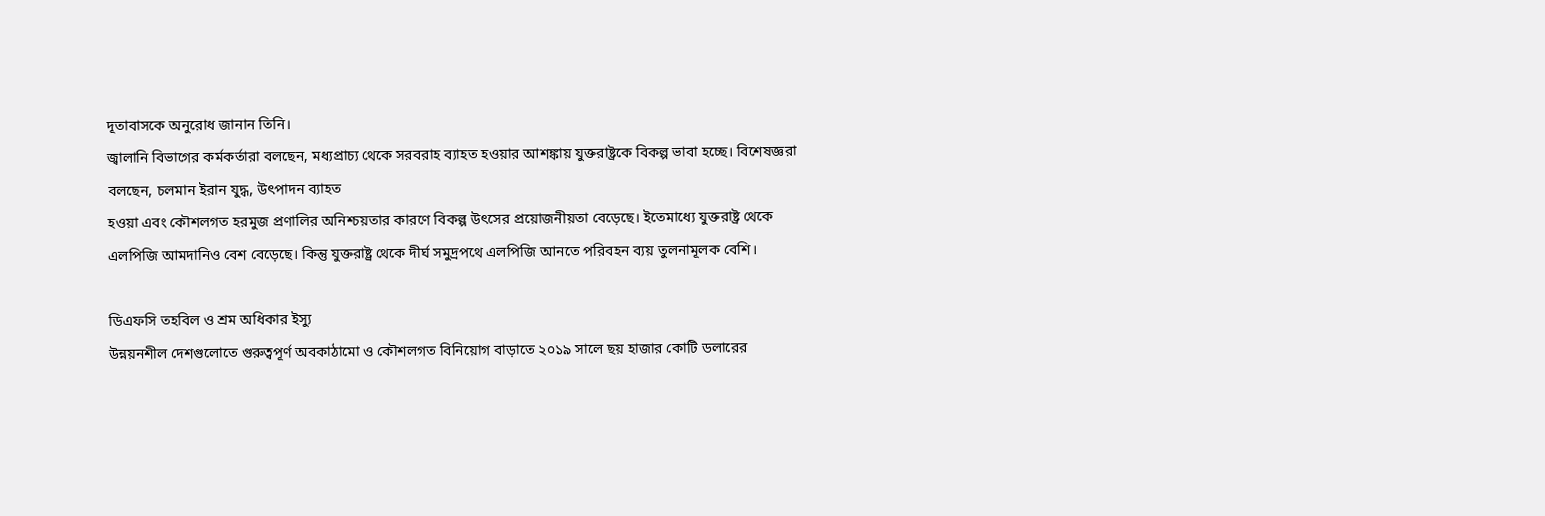দূতাবাসকে অনুরোধ জানান তিনি।
জ্বালানি বিভাগের কর্মকর্তারা বলছেন, মধ্যপ্রাচ্য থেকে সরবরাহ ব্যাহত হওয়ার আশঙ্কায় যুক্তরাষ্ট্রকে বিকল্প ভাবা হচ্ছে। বিশেষজ্ঞরা বলছেন, চলমান ইরান যুদ্ধ, উৎপাদন ব্যাহত
হওয়া এবং কৌশলগত হরমুজ প্রণালির অনিশ্চয়তার কারণে বিকল্প উৎসের প্রয়োজনীয়তা বেড়েছে। ইতেমাধ্যে যুক্তরাষ্ট্র থেকে এলপিজি আমদানিও বেশ বেড়েছে। কিন্তু যুক্তরাষ্ট্র থেকে দীর্ঘ সমুদ্রপথে এলপিজি আনতে পরিবহন ব্যয় তুলনামূলক বেশি।

ডিএফসি তহবিল ও শ্রম অধিকার ইস্যু
উন্নয়নশীল দেশগুলোতে গুরুত্বপূর্ণ অবকাঠামো ও কৌশলগত বিনিয়োগ বাড়াতে ২০১৯ সালে ছয় হাজার কোটি ডলারের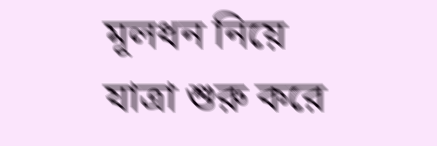মূলধন নিয়ে যাত্রা শুরু করে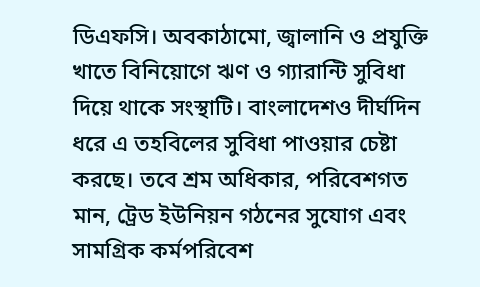ডিএফসি। অবকাঠামো, জ্বালানি ও প্রযুক্তি খাতে বিনিয়োগে ঋণ ও গ্যারান্টি সুবিধা দিয়ে থাকে সংস্থাটি। বাংলাদেশও দীর্ঘদিন ধরে এ তহবিলের সুবিধা পাওয়ার চেষ্টা করছে। তবে শ্রম অধিকার, পরিবেশগত মান, ট্রেড ইউনিয়ন গঠনের সুযোগ এবং সামগ্রিক কর্মপরিবেশ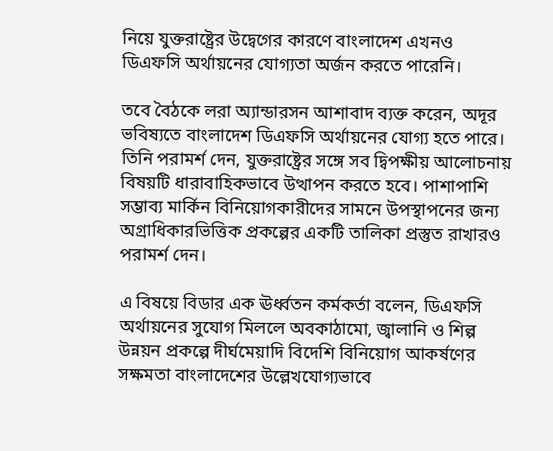নিয়ে যুক্তরাষ্ট্রের উদ্বেগের কারণে বাংলাদেশ এখনও ডিএফসি অর্থায়নের যোগ্যতা অর্জন করতে পারেনি।

তবে বৈঠকে লরা অ্যান্ডারসন আশাবাদ ব্যক্ত করেন, অদূর ভবিষ্যতে বাংলাদেশ ডিএফসি অর্থায়নের যোগ্য হতে পারে। তিনি পরামর্শ দেন, যুক্তরাষ্ট্রের সঙ্গে সব দ্বিপক্ষীয় আলোচনায়  বিষয়টি ধারাবাহিকভাবে উত্থাপন করতে হবে। পাশাপাশি সম্ভাব্য মার্কিন বিনিয়োগকারীদের সামনে উপস্থাপনের জন্য অগ্রাধিকারভিত্তিক প্রকল্পের একটি তালিকা প্রস্তুত রাখারও পরামর্শ দেন।

এ বিষয়ে বিডার এক ঊর্ধ্বতন কর্মকর্তা বলেন, ডিএফসি অর্থায়নের সুযোগ মিললে অবকাঠামো, জ্বালানি ও শিল্প উন্নয়ন প্রকল্পে দীর্ঘমেয়াদি বিদেশি বিনিয়োগ আকর্ষণের সক্ষমতা বাংলাদেশের উল্লেখযোগ্যভাবে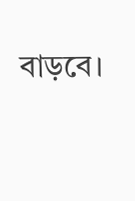বাড়বে।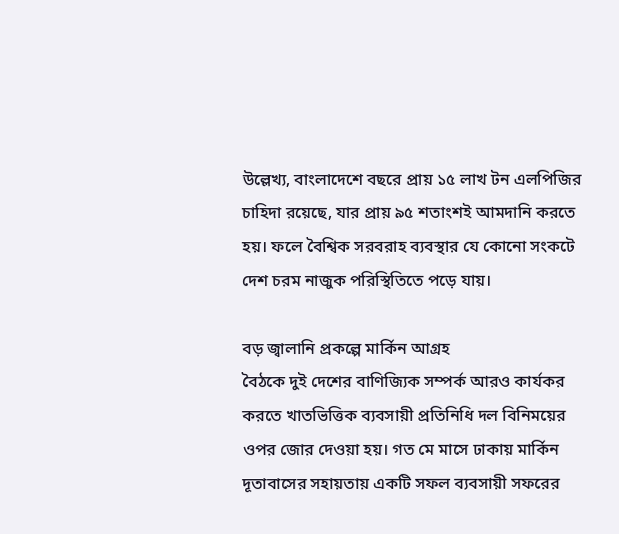উল্লেখ্য, বাংলাদেশে বছরে প্রায় ১৫ লাখ টন এলপিজির চাহিদা রয়েছে, যার প্রায় ৯৫ শতাংশই আমদানি করতে হয়। ফলে বৈশ্বিক সরবরাহ ব্যবস্থার যে কোনো সংকটে দেশ চরম নাজুক পরিস্থিতিতে পড়ে যায়।

বড় জ্বালানি প্রকল্পে মার্কিন আগ্রহ
বৈঠকে দুই দেশের বাণিজ্যিক সম্পর্ক আরও কার্যকর করতে খাতভিত্তিক ব্যবসায়ী প্রতিনিধি দল বিনিময়ের ওপর জোর দেওয়া হয়। গত মে মাসে ঢাকায় মার্কিন দূতাবাসের সহায়তায় একটি সফল ব্যবসায়ী সফরের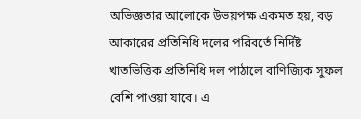অভিজ্ঞতার আলোকে উভয়পক্ষ একমত হয়, বড় আকারের প্রতিনিধি দলের পরিবর্তে নির্দিষ্ট খাতভিত্তিক প্রতিনিধি দল পাঠালে বাণিজ্যিক সুফল বেশি পাওয়া যাবে। এ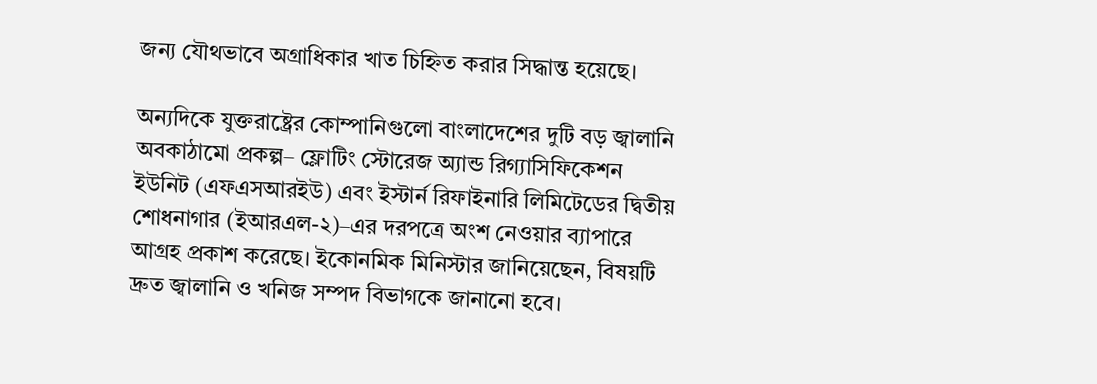জন্য যৌথভাবে অগ্রাধিকার খাত চিহ্নিত করার সিদ্ধান্ত হয়েছে।

অন্যদিকে যুক্তরাষ্ট্রের কোম্পানিগুলো বাংলাদেশের দুটি বড় জ্বালানি অবকাঠামো প্রকল্প– ফ্লোটিং স্টোরেজ অ্যান্ড রিগ্যাসিফিকেশন ইউনিট (এফএসআরইউ) এবং ইস্টার্ন রিফাইনারি লিমিটেডের দ্বিতীয় শোধনাগার (ইআরএল-২)–এর দরপত্রে অংশ নেওয়ার ব্যাপারে আগ্রহ প্রকাশ করেছে। ইকোনমিক মিনিস্টার জানিয়েছেন, বিষয়টি দ্রুত জ্বালানি ও খনিজ সম্পদ বিভাগকে জানানো হবে।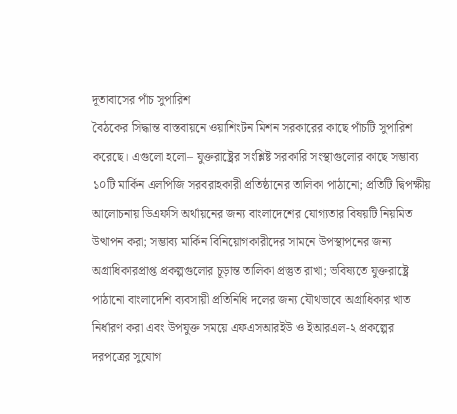দূতাবাসের পাঁচ সুপারিশ
বৈঠকের সিদ্ধান্ত বাস্তবায়নে ওয়াশিংটন মিশন সরকারের কাছে পাঁচটি সুপারিশ করেছে। এগুলো হলো– যুক্তরাষ্ট্রের সংশ্লিষ্ট সরকারি সংস্থাগুলোর কাছে সম্ভাব্য ১০টি মার্কিন এলপিজি সরবরাহকারী প্রতিষ্ঠানের তালিকা পাঠানো; প্রতিটি দ্বিপক্ষীয় আলোচনায় ডিএফসি অর্থায়নের জন্য বাংলাদেশের যোগ্যতার বিষয়টি নিয়মিত উত্থাপন করা; সম্ভাব্য মার্কিন বিনিয়োগকারীদের সামনে উপস্থাপনের জন্য অগ্রাধিকারপ্রাপ্ত প্রকল্পগুলোর চূড়ান্ত তালিকা প্রস্তুত রাখা; ভবিষ্যতে যুক্তরাষ্ট্রে পাঠানো বাংলাদেশি ব্যবসায়ী প্রতিনিধি দলের জন্য যৌথভাবে অগ্রাধিকার খাত নির্ধারণ করা এবং উপযুক্ত সময়ে এফএসআরইউ ও ইআরএল-২ প্রকল্পের দরপত্রের সুযোগ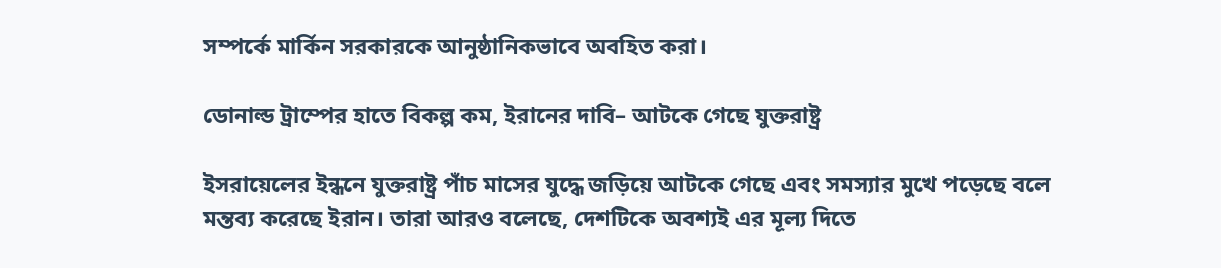সম্পর্কে মার্কিন সরকারকে আনুষ্ঠানিকভাবে অবহিত করা।

ডোনাল্ড ট্রাম্পের হাতে বিকল্প কম, ইরানের দাবি– আটকে গেছে যুক্তরাষ্ট্র

ইসরায়েলের ইন্ধনে যুক্তরাষ্ট্র পাঁচ মাসের যুদ্ধে জড়িয়ে আটকে গেছে এবং সমস্যার মুখে পড়েছে বলে মন্তব্য করেছে ইরান। তারা আরও বলেছে, দেশটিকে অবশ্যই এর মূল্য দিতে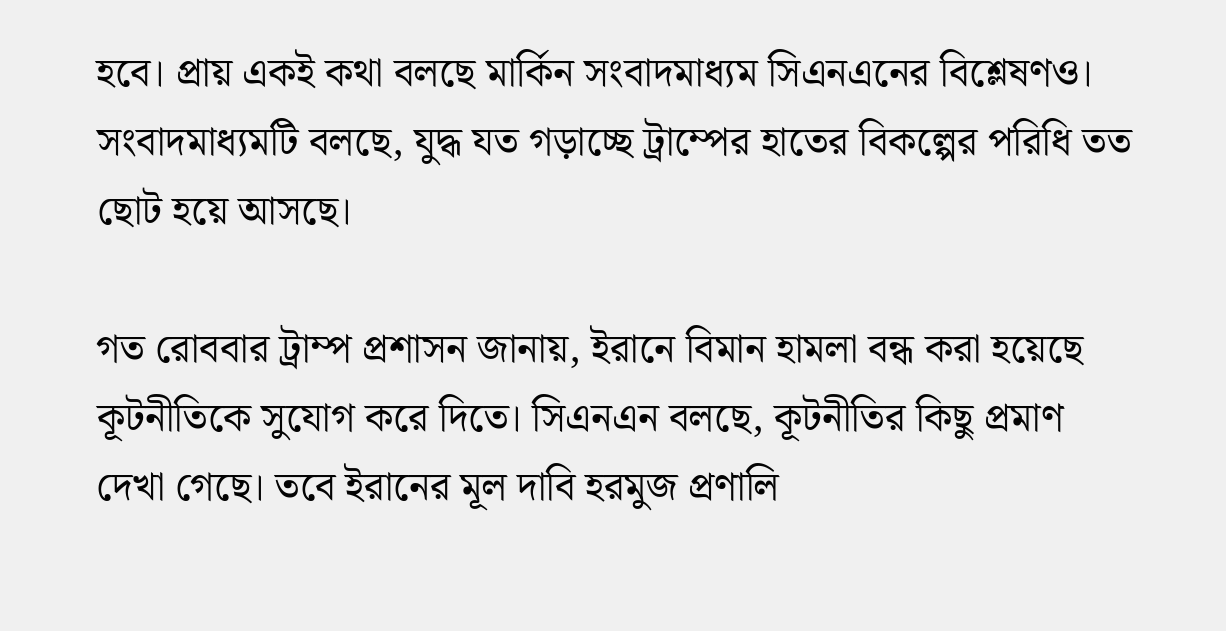হবে। প্রায় একই কথা বলছে মার্কিন সংবাদমাধ্যম সিএনএনের বিশ্লেষণও। সংবাদমাধ্যমটি বলছে, যুদ্ধ যত গড়াচ্ছে ট্রাম্পের হাতের বিকল্পের পরিধি তত ছোট হয়ে আসছে।

গত রোববার ট্রাম্প প্রশাসন জানায়, ইরানে বিমান হামলা বন্ধ করা হয়েছে কূটনীতিকে সুযোগ করে দিতে। সিএনএন বলছে, কূটনীতির কিছু প্রমাণ দেখা গেছে। তবে ইরানের মূল দাবি হরমুজ প্রণালি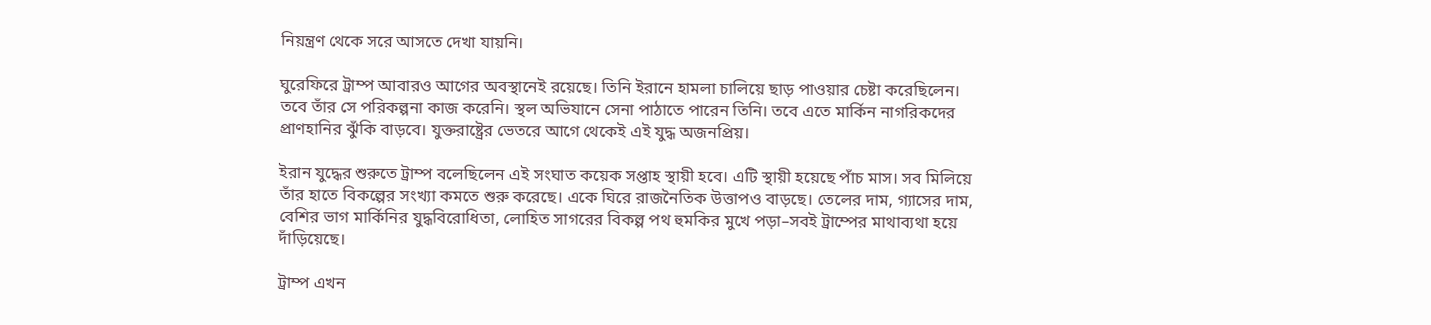নিয়ন্ত্রণ থেকে সরে আসতে দেখা যায়নি।

ঘুরেফিরে ট্রাম্প আবারও আগের অবস্থানেই রয়েছে। তিনি ইরানে হামলা চালিয়ে ছাড় পাওয়ার চেষ্টা করেছিলেন। তবে তাঁর সে পরিকল্পনা কাজ করেনি। স্থল অভিযানে সেনা পাঠাতে পারেন তিনি। তবে এতে মার্কিন নাগরিকদের প্রাণহানির ঝুঁকি বাড়বে। যুক্তরাষ্ট্রের ভেতরে আগে থেকেই এই যুদ্ধ অজনপ্রিয়।

ইরান যুদ্ধের শুরুতে ট্রাম্প বলেছিলেন এই সংঘাত কয়েক সপ্তাহ স্থায়ী হবে। এটি স্থায়ী হয়েছে পাঁচ মাস। সব মিলিয়ে তাঁর হাতে বিকল্পের সংখ্যা কমতে শুরু করেছে। একে ঘিরে রাজনৈতিক উত্তাপও বাড়ছে। তেলের দাম, গ্যাসের দাম, বেশির ভাগ মার্কিনির যুদ্ধবিরোধিতা, লোহিত সাগরের বিকল্প পথ হুমকির মুখে পড়া–সবই ট্রাম্পের মাথাব্যথা হয়ে দাঁড়িয়েছে।

ট্রাম্প এখন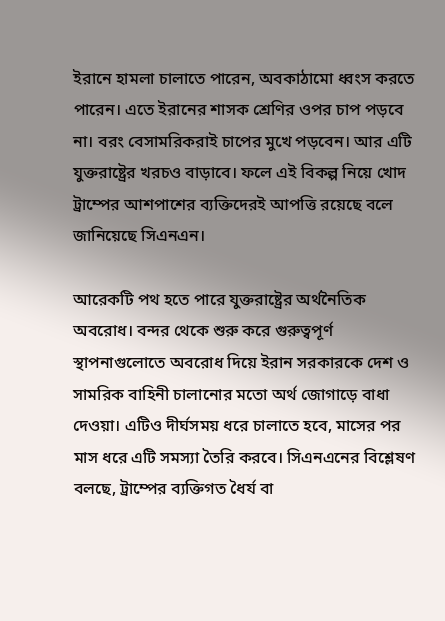ইরানে হামলা চালাতে পারেন, অবকাঠামো ধ্বংস করতে পারেন। এতে ইরানের শাসক শ্রেণির ওপর চাপ পড়বে না। বরং বেসামরিকরাই চাপের মুখে পড়বেন। আর এটি যুক্তরাষ্ট্রের খরচও বাড়াবে। ফলে এই বিকল্প নিয়ে খোদ ট্রাম্পের আশপাশের ব্যক্তিদেরই আপত্তি রয়েছে বলে জানিয়েছে সিএনএন।

আরেকটি পথ হতে পারে যুক্তরাষ্ট্রের অর্থনৈতিক অবরোধ। বন্দর থেকে শুরু করে গুরুত্বপূর্ণ স্থাপনাগুলোতে অবরোধ দিয়ে ইরান সরকারকে দেশ ও সামরিক বাহিনী চালানোর মতো অর্থ জোগাড়ে বাধা দেওয়া। এটিও দীর্ঘসময় ধরে চালাতে হবে, মাসের পর মাস ধরে এটি সমস্যা তৈরি করবে। সিএনএনের বিশ্লেষণ বলছে, ট্রাম্পের ব্যক্তিগত ধৈর্য বা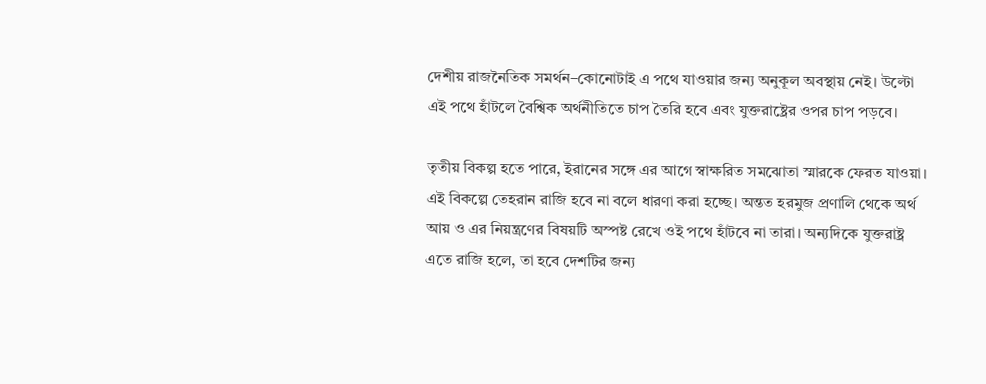দেশীয় রাজনৈতিক সমর্থন–কোনোটাই এ পথে যাওয়ার জন্য অনুকূল অবস্থায় নেই। উল্টো এই পথে হাঁটলে বৈশ্বিক অর্থনীতিতে চাপ তৈরি হবে এবং যুক্তরাষ্ট্রের ওপর চাপ পড়বে।

তৃতীয় বিকল্প হতে পারে, ইরানের সঙ্গে এর আগে স্বাক্ষরিত সমঝোতা স্মারকে ফেরত যাওয়া। এই বিকল্পে তেহরান রাজি হবে না বলে ধারণা করা হচ্ছে। অন্তত হরমুজ প্রণালি থেকে অর্থ আয় ও এর নিয়ন্ত্রণের বিষয়টি অস্পষ্ট রেখে ওই পথে হাঁটবে না তারা। অন্যদিকে যুক্তরাষ্ট্র এতে রাজি হলে, তা হবে দেশটির জন্য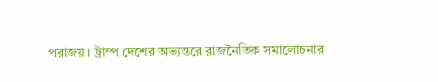পরাজয়। ট্রাম্প দেশের অভ্যন্তরে রাজনৈতিক সমালোচনার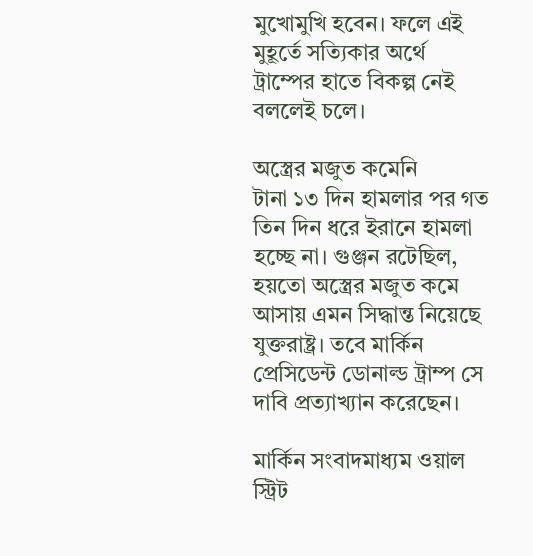মুখোমুখি হবেন। ফলে এই মুহূর্তে সত্যিকার অর্থে ট্রাম্পের হাতে বিকল্প নেই বললেই চলে।

অস্ত্রের মজুত কমেনি
টানা ১৩ দিন হামলার পর গত তিন দিন ধরে ইরানে হামলা হচ্ছে না। গুঞ্জন রটেছিল, হয়তো অস্ত্রের মজুত কমে আসায় এমন সিদ্ধান্ত নিয়েছে যুক্তরাষ্ট্র। তবে মার্কিন প্রেসিডেন্ট ডোনাল্ড ট্রাম্প সে দাবি প্রত্যাখ্যান করেছেন।

মার্কিন সংবাদমাধ্যম ওয়াল স্ট্রিট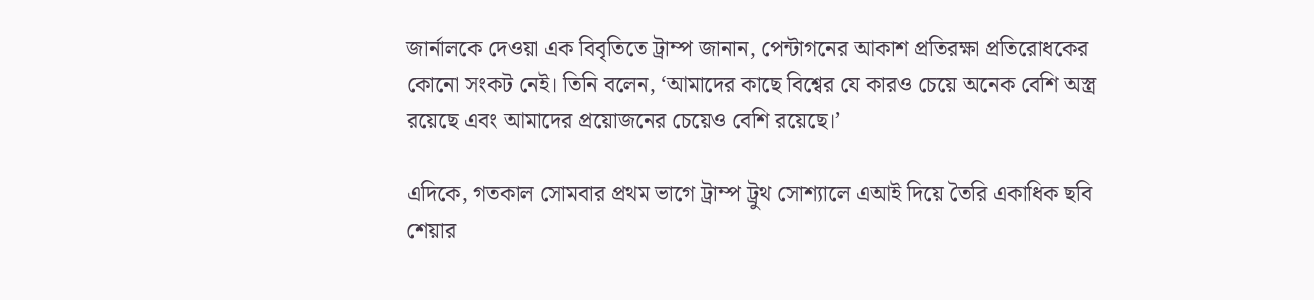জার্নালকে দেওয়া এক বিবৃতিতে ট্রাম্প জানান, পেন্টাগনের আকাশ প্রতিরক্ষা প্রতিরোধকের কোনো সংকট নেই। তিনি বলেন, ‘আমাদের কাছে বিশ্বের যে কারও চেয়ে অনেক বেশি অস্ত্র রয়েছে এবং আমাদের প্রয়োজনের চেয়েও বেশি রয়েছে।’

এদিকে, গতকাল সোমবার প্রথম ভাগে ট্রাম্প ট্রুথ সোশ্যালে এআই দিয়ে তৈরি একাধিক ছবি শেয়ার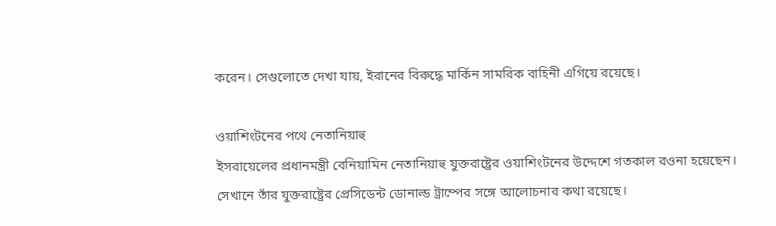করেন। সেগুলোতে দেখা যায়, ইরানের বিরুদ্ধে মার্কিন সামরিক বাহিনী এগিয়ে রয়েছে।

ওয়াশিংটনের পথে নেতানিয়াহু
ইসরায়েলের প্রধানমন্ত্রী বেনিয়ামিন নেতানিয়াহু যুক্তরাষ্ট্রের ওয়াশিংটনের উদ্দেশে গতকাল রওনা হয়েছেন। সেখানে তাঁর যুক্তরাষ্ট্রের প্রেসিডেন্ট ডোনাল্ড ট্রাম্পের সঙ্গে আলোচনার কথা রয়েছে।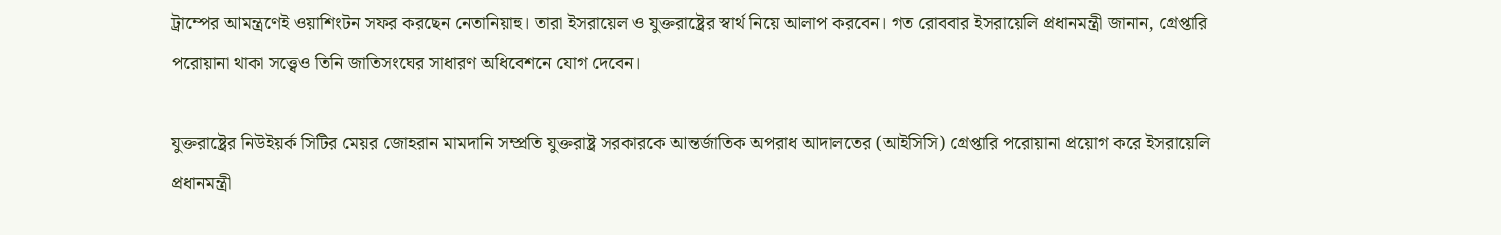ট্রাম্পের আমন্ত্রণেই ওয়াশিংটন সফর করছেন নেতানিয়াহু। তারা ইসরায়েল ও যুক্তরাষ্ট্রের স্বার্থ নিয়ে আলাপ করবেন। গত রোববার ইসরায়েলি প্রধানমন্ত্রী জানান, গ্রেপ্তারি পরোয়ানা থাকা সত্ত্বেও তিনি জাতিসংঘের সাধারণ অধিবেশনে যোগ দেবেন।

যুক্তরাষ্ট্রের নিউইয়র্ক সিটির মেয়র জোহরান মামদানি সম্প্রতি যুক্তরাষ্ট্র সরকারকে আন্তর্জাতিক অপরাধ আদালতের (আইসিসি) গ্রেপ্তারি পরোয়ানা প্রয়োগ করে ইসরায়েলি প্রধানমন্ত্রী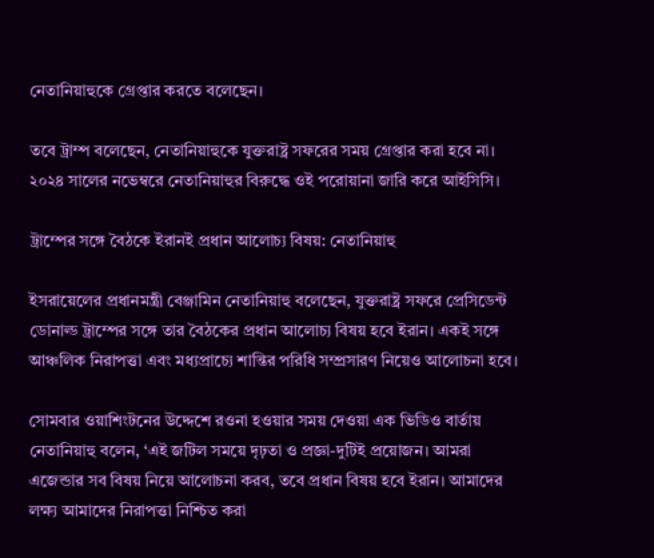নেতানিয়াহুকে গ্রেপ্তার করতে বলেছেন।

তবে ট্রাম্প বলেছেন, নেতানিয়াহুকে যুক্তরাষ্ট্র সফরের সময় গ্রেপ্তার করা হবে না। ২০২৪ সালের নভেম্বরে নেতানিয়াহুর বিরুদ্ধে ওই পরোয়ানা জারি করে আইসিসি।

ট্রাম্পের সঙ্গে বৈঠকে ইরানই প্রধান আলোচ্য বিষয়: নেতানিয়াহু

ইসরায়েলের প্রধানমন্ত্রী বেঞ্জামিন নেতানিয়াহু বলেছেন, যুক্তরাষ্ট্র সফরে প্রেসিডেন্ট ডোনাল্ড ট্রাম্পের সঙ্গে তার বৈঠকের প্রধান আলোচ্য বিষয় হবে ইরান। একই সঙ্গে আঞ্চলিক নিরাপত্তা এবং মধ্যপ্রাচ্যে শান্তির পরিধি সম্প্রসারণ নিয়েও আলোচনা হবে।

সোমবার ওয়াশিংটনের উদ্দেশে রওনা হওয়ার সময় দেওয়া এক ভিডিও বার্তায় নেতানিয়াহু বলেন, ‘এই জটিল সময়ে দৃঢ়তা ও প্রজ্ঞা-দুটিই প্রয়োজন। আমরা এজেন্ডার সব বিষয় নিয়ে আলোচনা করব, তবে প্রধান বিষয় হবে ইরান। আমাদের লক্ষ্য আমাদের নিরাপত্তা নিশ্চিত করা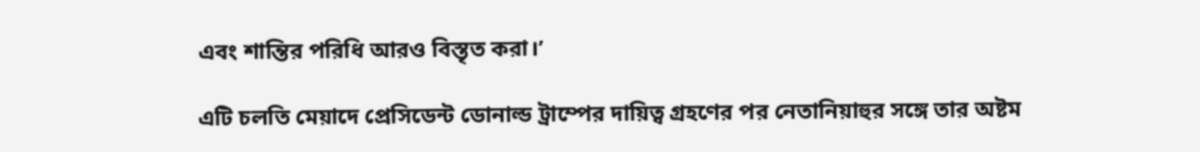এবং শান্তির পরিধি আরও বিস্তৃত করা।’

এটি চলতি মেয়াদে প্রেসিডেন্ট ডোনাল্ড ট্রাম্পের দায়িত্ব গ্রহণের পর নেতানিয়াহুর সঙ্গে তার অষ্টম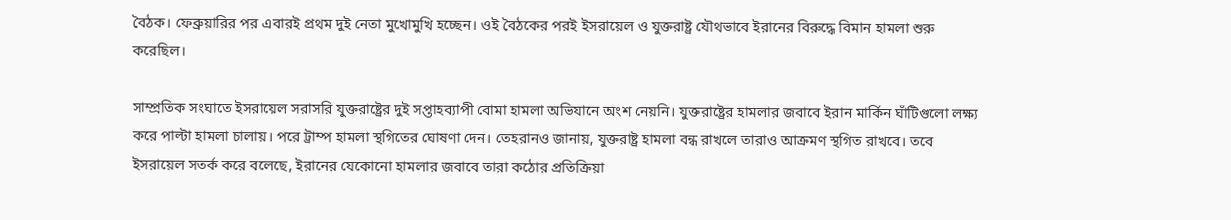বৈঠক। ফেব্রুয়ারির পর এবারই প্রথম দুই নেতা মুখোমুখি হচ্ছেন। ওই বৈঠকের পরই ইসরায়েল ও যুক্তরাষ্ট্র যৌথভাবে ইরানের বিরুদ্ধে বিমান হামলা শুরু করেছিল।

সাম্প্রতিক সংঘাতে ইসরায়েল সরাসরি যুক্তরাষ্ট্রের দুই সপ্তাহব্যাপী বোমা হামলা অভিযানে অংশ নেয়নি। যুক্তরাষ্ট্রের হামলার জবাবে ইরান মার্কিন ঘাঁটিগুলো লক্ষ্য করে পাল্টা হামলা চালায়। পরে ট্রাম্প হামলা স্থগিতের ঘোষণা দেন। তেহরানও জানায়, যুক্তরাষ্ট্র হামলা বন্ধ রাখলে তারাও আক্রমণ স্থগিত রাখবে। তবে ইসরায়েল সতর্ক করে বলেছে, ইরানের যেকোনো হামলার জবাবে তারা কঠোর প্রতিক্রিয়া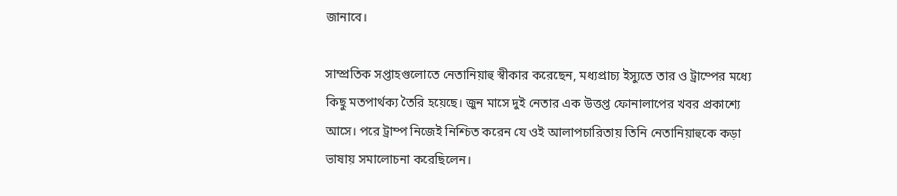জানাবে।

সাম্প্রতিক সপ্তাহগুলোতে নেতানিয়াহু স্বীকার করেছেন, মধ্যপ্রাচ্য ইস্যুতে তার ও ট্রাম্পের মধ্যে কিছু মতপার্থক্য তৈরি হয়েছে। জুন মাসে দুই নেতার এক উত্তপ্ত ফোনালাপের খবর প্রকাশ্যে আসে। পরে ট্রাম্প নিজেই নিশ্চিত করেন যে ওই আলাপচারিতায় তিনি নেতানিয়াহুকে কড়া ভাষায় সমালোচনা করেছিলেন।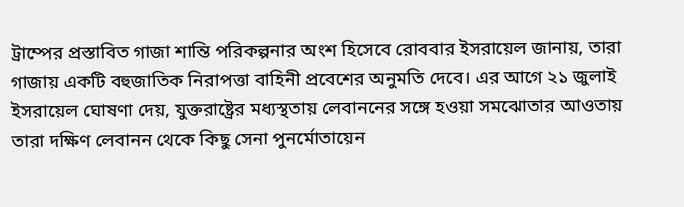ট্রাম্পের প্রস্তাবিত গাজা শান্তি পরিকল্পনার অংশ হিসেবে রোববার ইসরায়েল জানায়, তারা গাজায় একটি বহুজাতিক নিরাপত্তা বাহিনী প্রবেশের অনুমতি দেবে। এর আগে ২১ জুলাই ইসরায়েল ঘোষণা দেয়, যুক্তরাষ্ট্রের মধ্যস্থতায় লেবাননের সঙ্গে হওয়া সমঝোতার আওতায় তারা দক্ষিণ লেবানন থেকে কিছু সেনা পুনর্মোতায়েন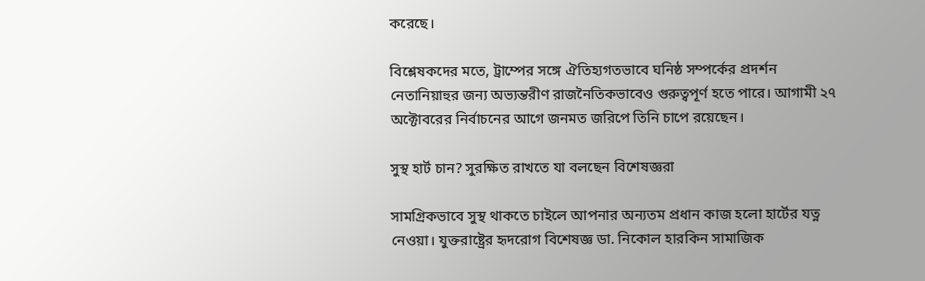করেছে।

বিশ্লেষকদের মতে, ট্রাম্পের সঙ্গে ঐতিহ্যগতভাবে ঘনিষ্ঠ সম্পর্কের প্রদর্শন নেতানিয়াহুর জন্য অভ্যন্তরীণ রাজনৈতিকভাবেও গুরুত্বপূর্ণ হতে পারে। আগামী ২৭ অক্টোবরের নির্বাচনের আগে জনমত জরিপে তিনি চাপে রয়েছেন।

সুস্থ হার্ট চান? সুরক্ষিত রাখতে যা বলছেন বিশেষজ্ঞরা

সামগ্রিকভাবে সুস্থ থাকতে চাইলে আপনার অন্যতম প্রধান কাজ হলো হার্টের যত্ন নেওয়া। যুক্তরাষ্ট্রের হৃদরোগ বিশেষজ্ঞ ডা. নিকোল হারকিন সামাজিক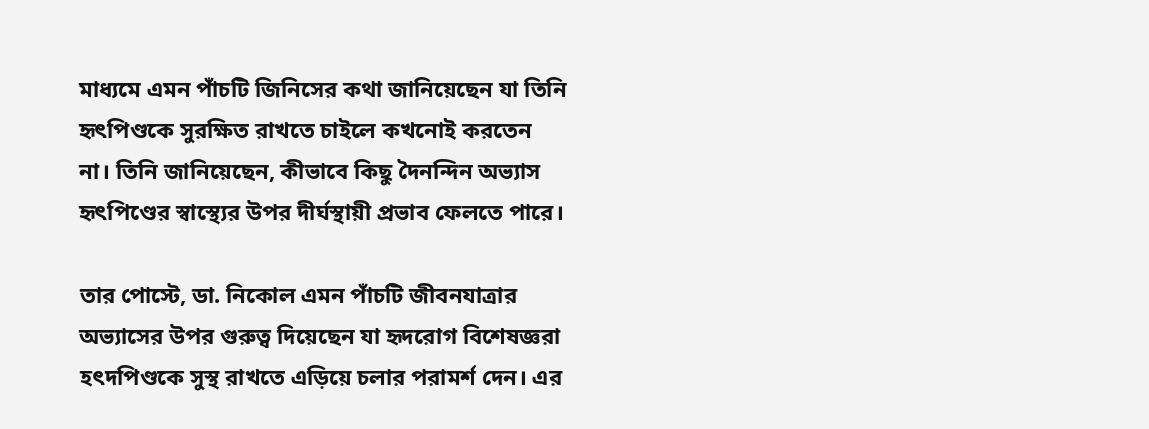মাধ্যমে এমন পাঁচটি জিনিসের কথা জানিয়েছেন যা তিনি হৃৎপিণ্ডকে সুরক্ষিত রাখতে চাইলে কখনোই করতেন না। তিনি জানিয়েছেন, কীভাবে কিছু দৈনন্দিন অভ্যাস হৃৎপিণ্ডের স্বাস্থ্যের উপর দীর্ঘস্থায়ী প্রভাব ফেলতে পারে।

তার পোস্টে, ডা. নিকোল এমন পাঁচটি জীবনযাত্রার অভ্যাসের উপর গুরুত্ব দিয়েছেন যা হৃদরোগ বিশেষজ্ঞরা হৎদপিণ্ডকে সুস্থ রাখতে এড়িয়ে চলার পরামর্শ দেন। এর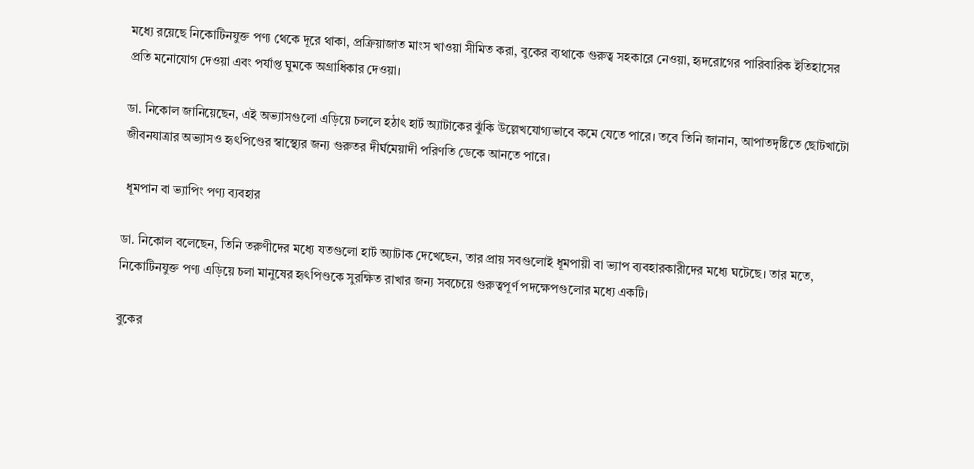মধ্যে রয়েছে নিকোটিনযুক্ত পণ্য থেকে দূরে থাকা, প্রক্রিয়াজাত মাংস খাওয়া সীমিত করা, বুকের ব্যথাকে গুরুত্ব সহকারে নেওয়া, হৃদরোগের পারিবারিক ইতিহাসের প্রতি মনোযোগ দেওয়া এবং পর্যাপ্ত ঘুমকে অগ্রাধিকার দেওয়া।

ডা. নিকোল জানিয়েছেন, এই অভ্যাসগুলো এড়িয়ে চললে হঠাৎ হার্ট অ্যাটাকের ঝুঁকি উল্লেখযোগ্যভাবে কমে যেতে পারে। তবে তিনি জানান, আপাতদৃষ্টিতে ছোটখাটো জীবনযাত্রার অভ্যাসও হৃৎপিণ্ডের স্বাস্থ্যের জন্য গুরুতর দীর্ঘমেয়াদী পরিণতি ডেকে আনতে পারে।

 ধূমপান বা ভ্যাপিং পণ্য ব্যবহার

ডা. নিকোল বলেছেন, তিনি তরুণীদের মধ্যে যতগুলো হার্ট অ্যাটাক দেখেছেন, তার প্রায় সবগুলোই ধূমপায়ী বা ভ্যাপ ব্যবহারকারীদের মধ্যে ঘটেছে। তার মতে, নিকোটিনযুক্ত পণ্য এড়িয়ে চলা মানুষের হৃৎপিণ্ডকে সুরক্ষিত রাখার জন্য সবচেয়ে গুরুত্বপূর্ণ পদক্ষেপগুলোর মধ্যে একটি।

বুকের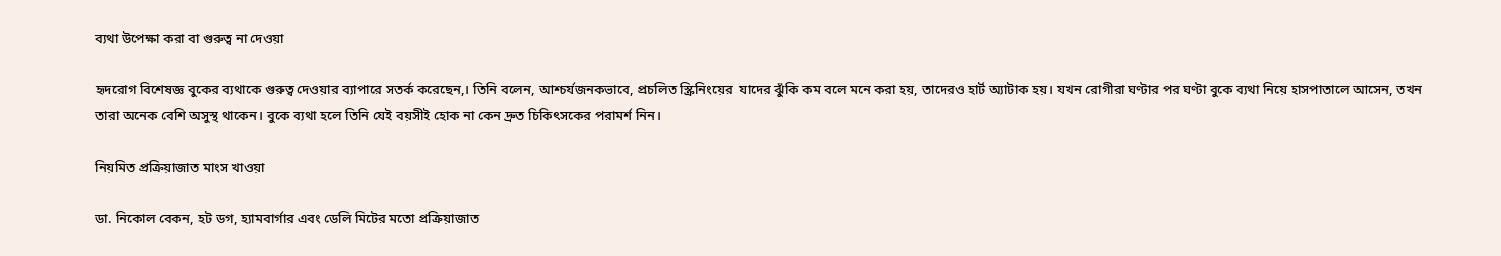ব্যথা উপেক্ষা করা বা গুরুত্ব না দেওয়া

হৃদরোগ বিশেষজ্ঞ বুকের ব্যথাকে গুরুত্ব দেওয়ার ব্যাপারে সতর্ক করেছেন,। তিনি বলেন, আশ্চর্যজনকভাবে, প্রচলিত স্ক্রিনিংয়ের  যাদের ঝুঁকি কম বলে মনে করা হয়, তাদেরও হার্ট অ্যাটাক হয়। যখন রোগীরা ঘণ্টার পর ঘণ্টা বুকে ব্যথা নিয়ে হাসপাতালে আসেন, তখন তারা অনেক বেশি অসুস্থ থাকেন। বুকে ব্যথা হলে তিনি যেই বয়সীই হোক না কেন দ্রুত চিকিৎসকের পরামর্শ নিন।

নিয়মিত প্রক্রিয়াজাত মাংস খাওয়া

ডা. নিকোল বেকন, হট ডগ, হ্যামবার্গার এবং ডেলি মিটের মতো প্রক্রিয়াজাত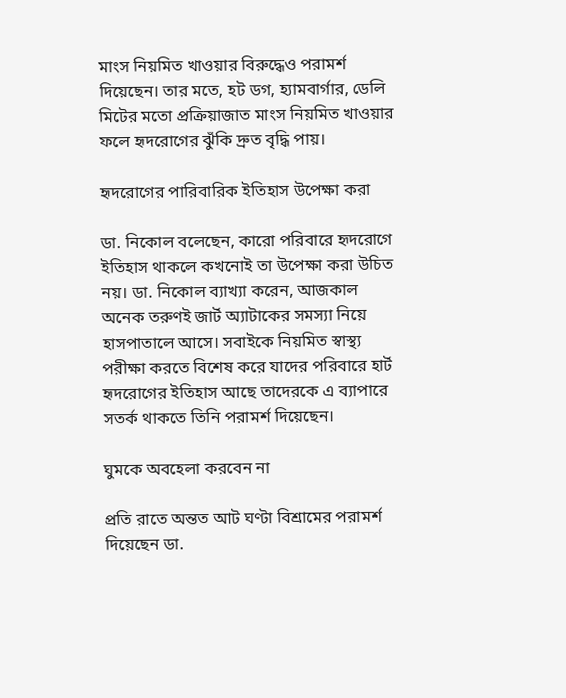মাংস নিয়মিত খাওয়ার বিরুদ্ধেও পরামর্শ দিয়েছেন। তার মতে, হট ডগ, হ্যামবার্গার, ডেলি মিটের মতো প্রক্রিয়াজাত মাংস নিয়মিত খাওয়ার ফলে হৃদরোগের ঝুঁকি দ্রুত বৃদ্ধি পায়।

হৃদরোগের পারিবারিক ইতিহাস উপেক্ষা করা

ডা. নিকোল বলেছেন, কারো পরিবারে হৃদরোগে ইতিহাস থাকলে কখনোই তা উপেক্ষা করা উচিত নয়। ডা. নিকোল ব্যাখ্যা করেন, আজকাল অনেক তরুণই জার্ট অ্যাটাকের সমস্যা নিয়ে হাসপাতালে আসে। সবাইকে নিয়মিত স্বাস্থ্য পরীক্ষা করতে বিশেষ করে যাদের পরিবারে হার্ট হৃদরোগের ইতিহাস আছে তাদেরকে এ ব্যাপারে সতর্ক থাকতে তিনি পরামর্শ দিয়েছেন।

ঘুমকে অবহেলা করবেন না

প্রতি রাতে অন্তত আট ঘণ্টা বিশ্রামের পরামর্শ দিয়েছেন ডা.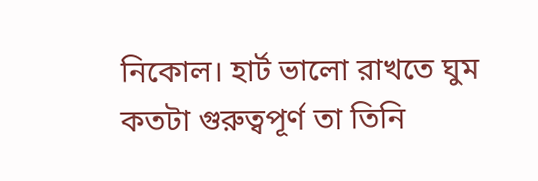নিকোল। হার্ট ভালো রাখতে ঘুম কতটা গুরুত্বপূর্ণ তা তিনি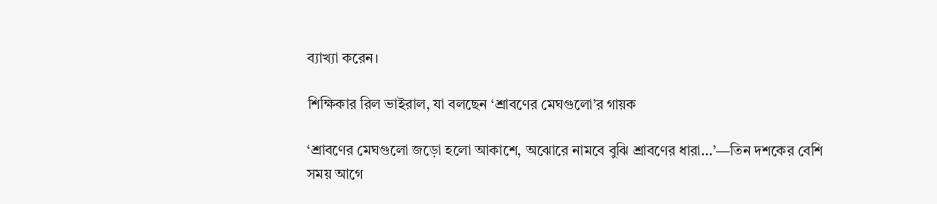ব্যাখ্যা করেন।

শিক্ষিকার রিল ভাইরাল, যা বলছেন ‘শ্রাবণের মেঘগুলো’র গায়ক

‘শ্রাবণের মেঘগুলো জড়ো হলো আকাশে, অঝোরে নামবে বুঝি শ্রাবণের ধারা…’—তিন দশকের বেশি সময় আগে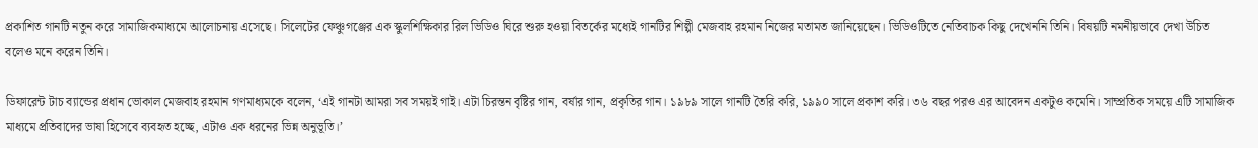প্রকাশিত গানটি নতুন করে সামাজিকমাধ্যমে আলোচনায় এসেছে। সিলেটের ফেঞ্চুগঞ্জের এক স্কুলশিক্ষিকার রিল ভিডিও ঘিরে শুরু হওয়া বিতর্কের মধ্যেই গানটির শিল্পী মেজবাহ রহমান নিজের মতামত জানিয়েছেন। ভিডিওটিতে নেতিবাচক কিছু দেখেননি তিনি। বিষয়টি নমনীয়ভাবে দেখা উচিত বলেও মনে করেন তিনি।

ডিফারেন্ট টাচ ব্যান্ডের প্রধান ভোকাল মেজবাহ রহমান গণমাধ্যমকে বলেন, ‘এই গানটা আমরা সব সময়ই গাই। এটা চিরন্তন বৃষ্টির গান, বর্ষার গান, প্রকৃতির গান। ১৯৮৯ সালে গানটি তৈরি করি, ১৯৯০ সালে প্রকাশ করি। ৩৬ বছর পরও এর আবেদন একটুও কমেনি। সাম্প্রতিক সময়ে এটি সামাজিক মাধ্যমে প্রতিবাদের ভাষা হিসেবে ব্যবহৃত হচ্ছে, এটাও এক ধরনের ভিন্ন অনুভূতি।’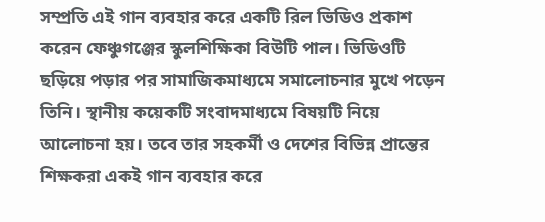সম্প্রতি এই গান ব্যবহার করে একটি রিল ভিডিও প্রকাশ করেন ফেঞ্চুগঞ্জের স্কুলশিক্ষিকা বিউটি পাল। ভিডিওটি ছড়িয়ে পড়ার পর সামাজিকমাধ্যমে সমালোচনার মুখে পড়েন তিনি। স্থানীয় কয়েকটি সংবাদমাধ্যমে বিষয়টি নিয়ে আলোচনা হয়। তবে তার সহকর্মী ও দেশের বিভিন্ন প্রান্তের শিক্ষকরা একই গান ব্যবহার করে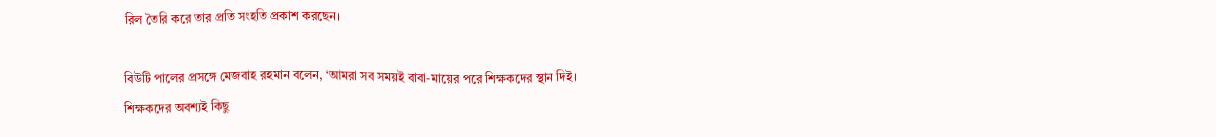রিল তৈরি করে তার প্রতি সংহতি প্রকাশ করছেন।

বিউটি পালের প্রসঙ্গে মেজবাহ রহমান বলেন, ‘আমরা সব সময়ই বাবা-মায়ের পরে শিক্ষকদের স্থান দিই। শিক্ষকদের অবশ্যই কিছু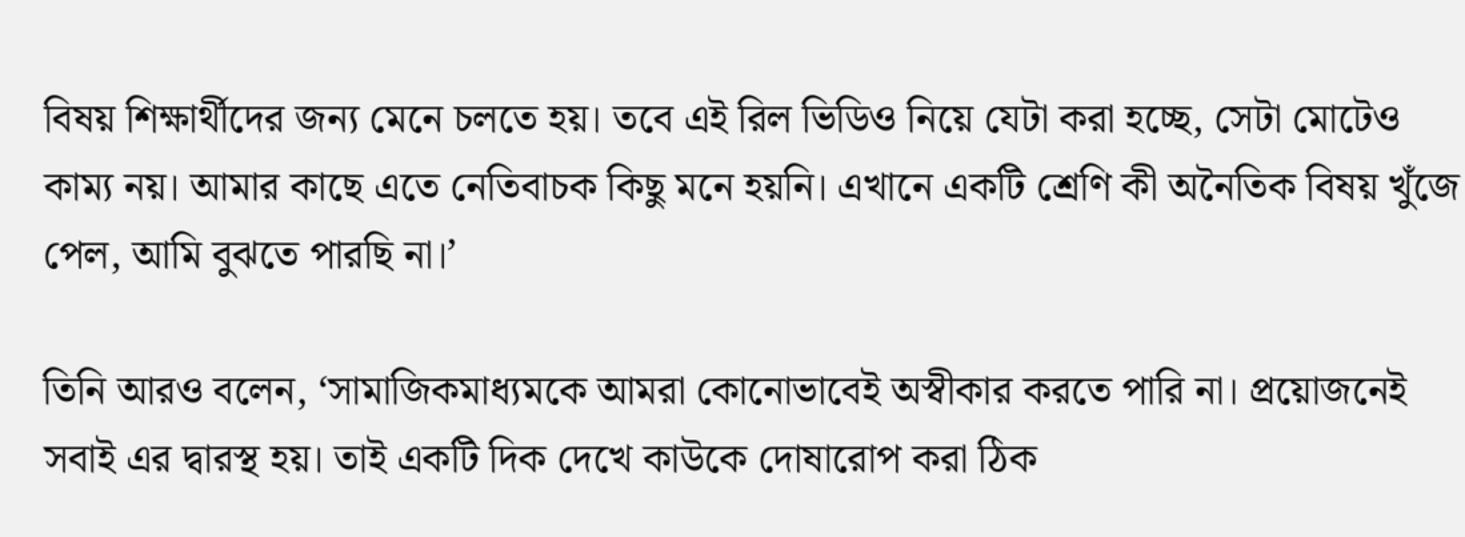বিষয় শিক্ষার্থীদের জন্য মেনে চলতে হয়। তবে এই রিল ভিডিও নিয়ে যেটা করা হচ্ছে, সেটা মোটেও কাম্য নয়। আমার কাছে এতে নেতিবাচক কিছু মনে হয়নি। এখানে একটি শ্রেণি কী অনৈতিক বিষয় খুঁজে পেল, আমি বুঝতে পারছি না।’

তিনি আরও বলেন, ‘সামাজিকমাধ্যমকে আমরা কোনোভাবেই অস্বীকার করতে পারি না। প্রয়োজনেই সবাই এর দ্বারস্থ হয়। তাই একটি দিক দেখে কাউকে দোষারোপ করা ঠিক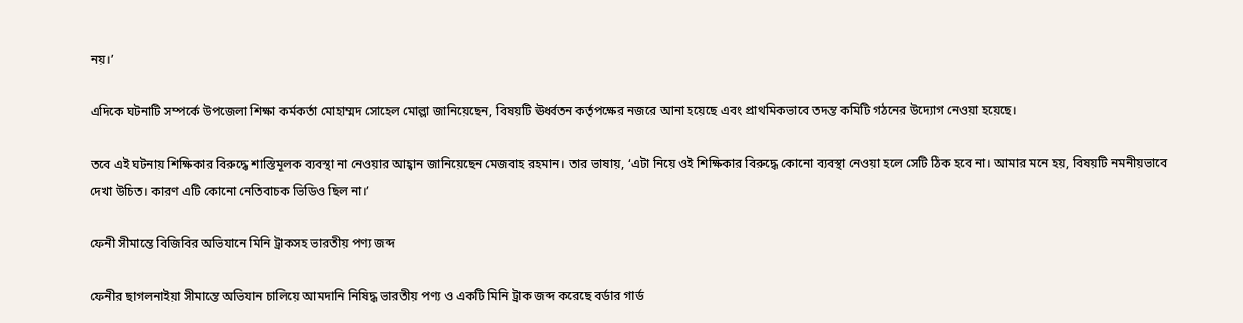নয়।’

এদিকে ঘটনাটি সম্পর্কে উপজেলা শিক্ষা কর্মকর্তা মোহাম্মদ সোহেল মোল্লা জানিয়েছেন, বিষয়টি ঊর্ধ্বতন কর্তৃপক্ষের নজরে আনা হয়েছে এবং প্রাথমিকভাবে তদন্ত কমিটি গঠনের উদ্যোগ নেওয়া হয়েছে।

তবে এই ঘটনায় শিক্ষিকার বিরুদ্ধে শাস্তিমূলক ব্যবস্থা না নেওয়ার আহ্বান জানিয়েছেন মেজবাহ রহমান। তার ভাষায়, ‘এটা নিয়ে ওই শিক্ষিকার বিরুদ্ধে কোনো ব্যবস্থা নেওয়া হলে সেটি ঠিক হবে না। আমার মনে হয়, বিষয়টি নমনীয়ভাবে দেখা উচিত। কারণ এটি কোনো নেতিবাচক ভিডিও ছিল না।’

ফেনী সীমান্তে বিজিবির অভিযানে মিনি ট্রাকসহ ভারতীয় পণ্য জব্দ

ফেনীর ছাগলনাইয়া সীমান্তে অভিযান চালিয়ে আমদানি নিষিদ্ধ ভারতীয় পণ্য ও একটি মিনি ট্রাক জব্দ করেছে বর্ডার গার্ড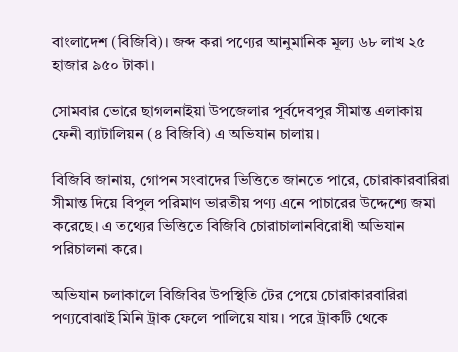বাংলাদেশ (বিজিবি)। জব্দ করা পণ্যের আনুমানিক মূল্য ৬৮ লাখ ২৫ হাজার ৯৫০ টাকা।

সোমবার ভোরে ছাগলনাইয়া উপজেলার পূর্বদেবপুর সীমান্ত এলাকায় ফেনী ব্যাটালিয়ন (৪ বিজিবি) এ অভিযান চালায়।

বিজিবি জানায়, গোপন সংবাদের ভিত্তিতে জানতে পারে, চোরাকারবারিরা সীমান্ত দিয়ে বিপুল পরিমাণ ভারতীয় পণ্য এনে পাচারের উদ্দেশ্যে জমা করেছে। এ তথ্যের ভিত্তিতে বিজিবি চোরাচালানবিরোধী অভিযান পরিচালনা করে।

অভিযান চলাকালে বিজিবির উপস্থিতি টের পেয়ে চোরাকারবারিরা পণ্যবোঝাই মিনি ট্রাক ফেলে পালিয়ে যায়। পরে ট্রাকটি থেকে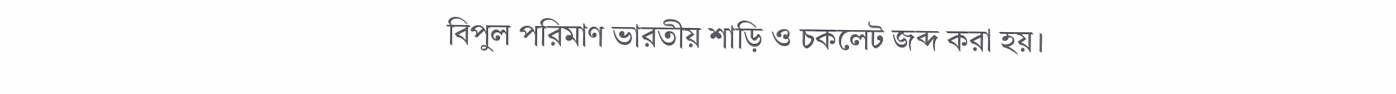বিপুল পরিমাণ ভারতীয় শাড়ি ও চকলেট জব্দ করা হয়।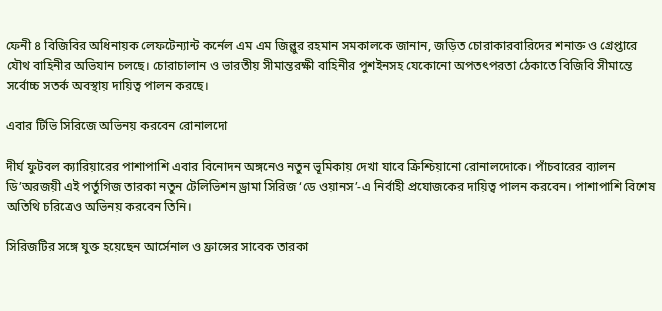ফেনী ৪ বিজিবির অধিনায়ক লেফটেন্যান্ট কর্নেল এম এম জিল্লুর রহমান সমকালকে জানান, জড়িত চোরাকারবারিদের শনাক্ত ও গ্রেপ্তারে যৌথ বাহিনীর অভিযান চলছে। চোরাচালান ও ভারতীয় সীমান্তরক্ষী বাহিনীর পুশইনসহ যেকোনো অপতৎপরতা ঠেকাতে বিজিবি সীমান্তে সর্বোচ্চ সতর্ক অবস্থায় দায়িত্ব পালন করছে।

এবার টিভি সিরিজে অভিনয় করবেন রোনালদো

দীর্ঘ ফুটবল ক্যারিয়ারের পাশাপাশি এবার বিনোদন অঙ্গনেও নতুন ভূমিকায় দেখা যাবে ক্রিশ্চিয়ানো রোনালদোকে। পাঁচবারের ব্যালন ডি’অরজয়ী এই পর্তুগিজ তারকা নতুন টেলিভিশন ড্রামা সিরিজ ‘ডে ওয়ানস’-এ নির্বাহী প্রযোজকের দায়িত্ব পালন করবেন। পাশাপাশি বিশেষ অতিথি চরিত্রেও অভিনয় করবেন তিনি।

সিরিজটির সঙ্গে যুক্ত হয়েছেন আর্সেনাল ও ফ্রান্সের সাবেক তারকা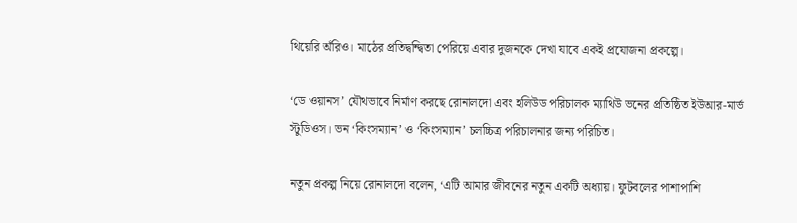থিয়েরি অঁরিও। মাঠের প্রতিদ্বন্দ্বিতা পেরিয়ে এবার দুজনকে দেখা যাবে একই প্রযোজনা প্রকল্পে।

‘ডে ওয়ানস’ যৌথভাবে নির্মাণ করছে রোনালদো এবং হলিউড পরিচালক ম্যাথিউ ভনের প্রতিষ্ঠিত ইউআর-মার্ভ স্টুডিওস। ভন ‘কিংসম্যান’ ও ‘কিংসম্যান’ চলচ্চিত্র পরিচালনার জন্য পরিচিত।

নতুন প্রকল্প নিয়ে রোনালদো বলেন, ‘এটি আমার জীবনের নতুন একটি অধ্যায়। ফুটবলের পাশাপাশি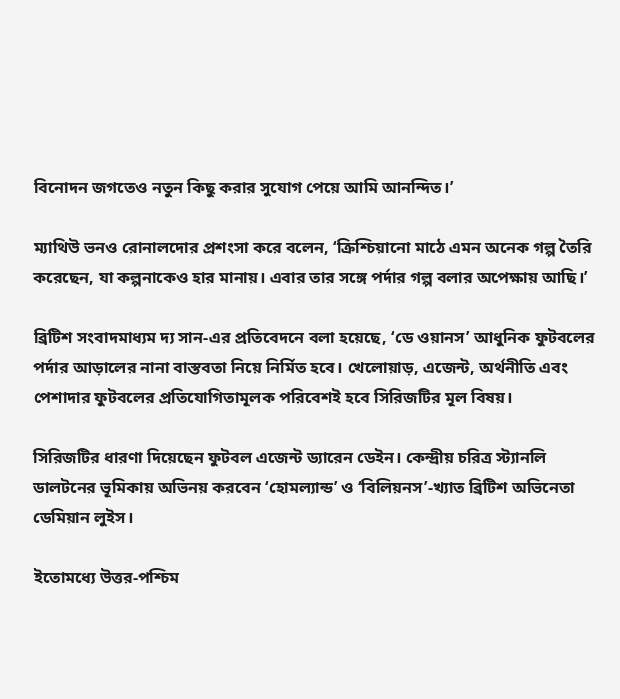বিনোদন জগতেও নতুন কিছু করার সুযোগ পেয়ে আমি আনন্দিত।’

ম্যাথিউ ভনও রোনালদোর প্রশংসা করে বলেন, ‘ক্রিশ্চিয়ানো মাঠে এমন অনেক গল্প তৈরি করেছেন, যা কল্পনাকেও হার মানায়। এবার তার সঙ্গে পর্দার গল্প বলার অপেক্ষায় আছি।’

ব্রিটিশ সংবাদমাধ্যম দ্য সান-এর প্রতিবেদনে বলা হয়েছে, ‘ডে ওয়ানস’ আধুনিক ফুটবলের পর্দার আড়ালের নানা বাস্তবতা নিয়ে নির্মিত হবে। খেলোয়াড়, এজেন্ট, অর্থনীতি এবং পেশাদার ফুটবলের প্রতিযোগিতামূলক পরিবেশই হবে সিরিজটির মূল বিষয়।

সিরিজটির ধারণা দিয়েছেন ফুটবল এজেন্ট ড্যারেন ডেইন। কেন্দ্রীয় চরিত্র স্ট্যানলি ডালটনের ভূমিকায় অভিনয় করবেন ‘হোমল্যান্ড’ ও ‘বিলিয়নস’-খ্যাত ব্রিটিশ অভিনেতা ডেমিয়ান লুইস।

ইতোমধ্যে উত্তর-পশ্চিম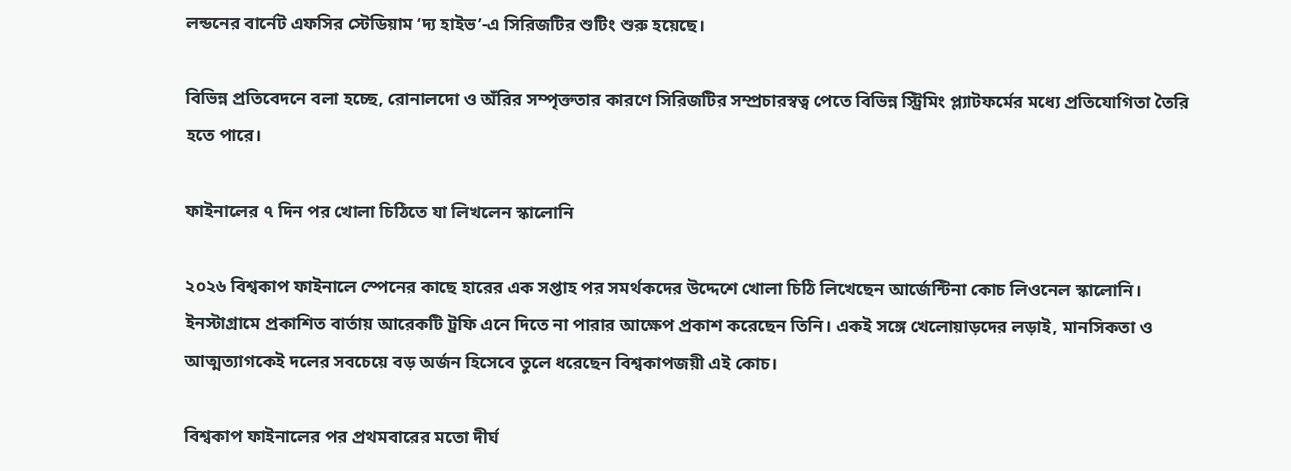লন্ডনের বার্নেট এফসির স্টেডিয়াম ‘দ্য হাইভ’-এ সিরিজটির শুটিং শুরু হয়েছে।

বিভিন্ন প্রতিবেদনে বলা হচ্ছে, রোনালদো ও অঁরির সম্পৃক্ততার কারণে সিরিজটির সম্প্রচারস্বত্ব পেতে বিভিন্ন স্ট্রিমিং প্ল্যাটফর্মের মধ্যে প্রতিযোগিতা তৈরি হতে পারে।

ফাইনালের ৭ দিন পর খোলা চিঠিতে যা লিখলেন স্কালোনি

২০২৬ বিশ্বকাপ ফাইনালে স্পেনের কাছে হারের এক সপ্তাহ পর সমর্থকদের উদ্দেশে খোলা চিঠি লিখেছেন আর্জেন্টিনা কোচ লিওনেল স্কালোনি। ইনস্টাগ্রামে প্রকাশিত বার্তায় আরেকটি ট্রফি এনে দিতে না পারার আক্ষেপ প্রকাশ করেছেন তিনি। একই সঙ্গে খেলোয়াড়দের লড়াই, মানসিকতা ও আত্মত্যাগকেই দলের সবচেয়ে বড় অর্জন হিসেবে তুলে ধরেছেন বিশ্বকাপজয়ী এই কোচ।

বিশ্বকাপ ফাইনালের পর প্রথমবারের মতো দীর্ঘ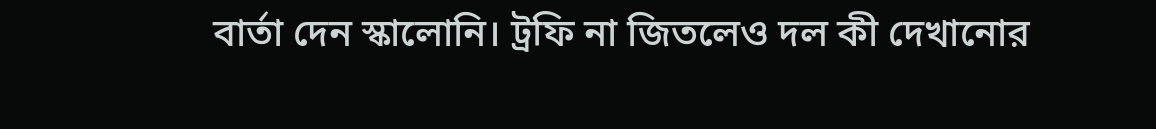বার্তা দেন স্কালোনি। ট্রফি না জিতলেও দল কী দেখানোর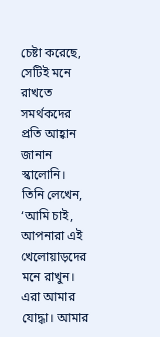চেষ্টা করেছে, সেটিই মনে রাখতে সমর্থকদের প্রতি আহ্বান জানান স্কালোনি। তিনি লেখেন, ‘আমি চাই, আপনারা এই খেলোয়াড়দের মনে রাখুন। এরা আমার যোদ্ধা। আমার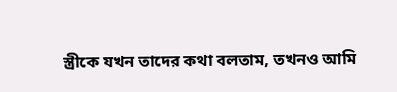স্ত্রীকে যখন তাদের কথা বলতাম, তখনও আমি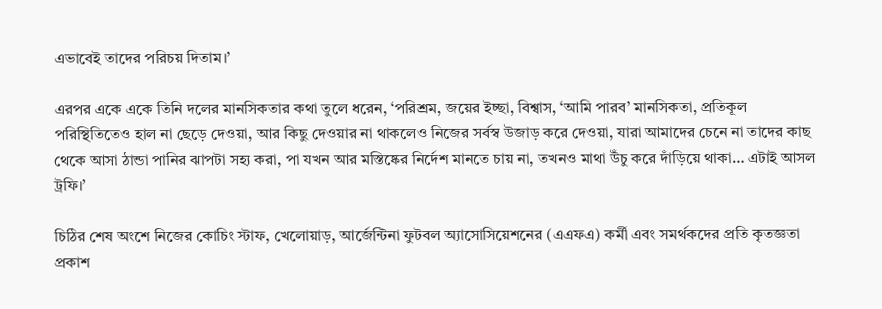এভাবেই তাদের পরিচয় দিতাম।’

এরপর একে একে তিনি দলের মানসিকতার কথা তুলে ধরেন, ‘পরিশ্রম, জয়ের ইচ্ছা, বিশ্বাস, ‘আমি পারব’ মানসিকতা, প্রতিকূল পরিস্থিতিতেও হাল না ছেড়ে দেওয়া, আর কিছু দেওয়ার না থাকলেও নিজের সর্বস্ব উজাড় করে দেওয়া, যারা আমাদের চেনে না তাদের কাছ থেকে আসা ঠান্ডা পানির ঝাপটা সহ্য করা, পা যখন আর মস্তিষ্কের নির্দেশ মানতে চায় না, তখনও মাথা উঁচু করে দাঁড়িয়ে থাকা… এটাই আসল ট্রফি।’

চিঠির শেষ অংশে নিজের কোচিং স্টাফ, খেলোয়াড়, আর্জেন্টিনা ফুটবল অ্যাসোসিয়েশনের (এএফএ) কর্মী এবং সমর্থকদের প্রতি কৃতজ্ঞতা প্রকাশ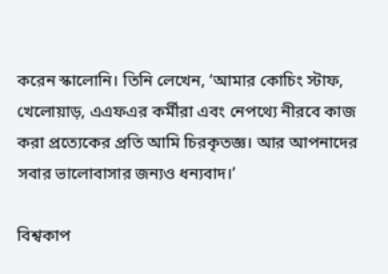করেন স্কালোনি। তিনি লেখেন, ‘আমার কোচিং স্টাফ, খেলোয়াড়, এএফএর কর্মীরা এবং নেপথ্যে নীরবে কাজ করা প্রত্যেকের প্রতি আমি চিরকৃতজ্ঞ। আর আপনাদের সবার ভালোবাসার জন্যও ধন্যবাদ।’

বিশ্বকাপ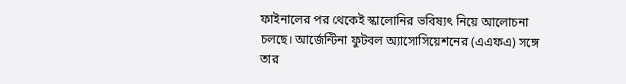ফাইনালের পর থেকেই স্কালোনির ভবিষ্যৎ নিয়ে আলোচনা চলছে। আর্জেন্টিনা ফুটবল অ্যাসোসিয়েশনের (এএফএ) সঙ্গে তার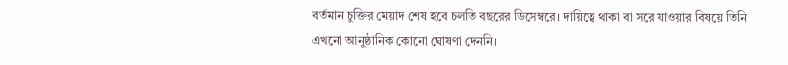বর্তমান চুক্তির মেয়াদ শেষ হবে চলতি বছরের ডিসেম্বরে। দায়িত্বে থাকা বা সরে যাওয়ার বিষয়ে তিনি এখনো আনুষ্ঠানিক কোনো ঘোষণা দেননি।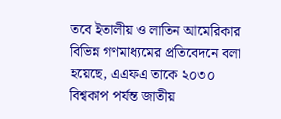তবে ইতালীয় ও লাতিন আমেরিকার বিভিন্ন গণমাধ্যমের প্রতিবেদনে বলা হয়েছে, এএফএ তাকে ২০৩০ বিশ্বকাপ পর্যন্ত জাতীয়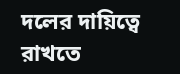দলের দায়িত্বে রাখতে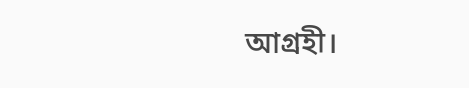আগ্রহী।